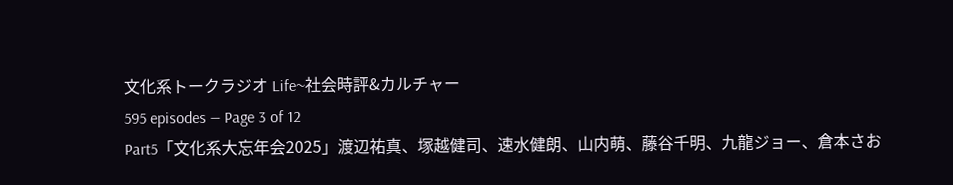文化系トークラジオ Life~社会時評&カルチャー
595 episodes — Page 3 of 12
Part5「文化系大忘年会2025」渡辺祐真、塚越健司、速水健朗、山内萌、藤谷千明、九龍ジョー、倉本さお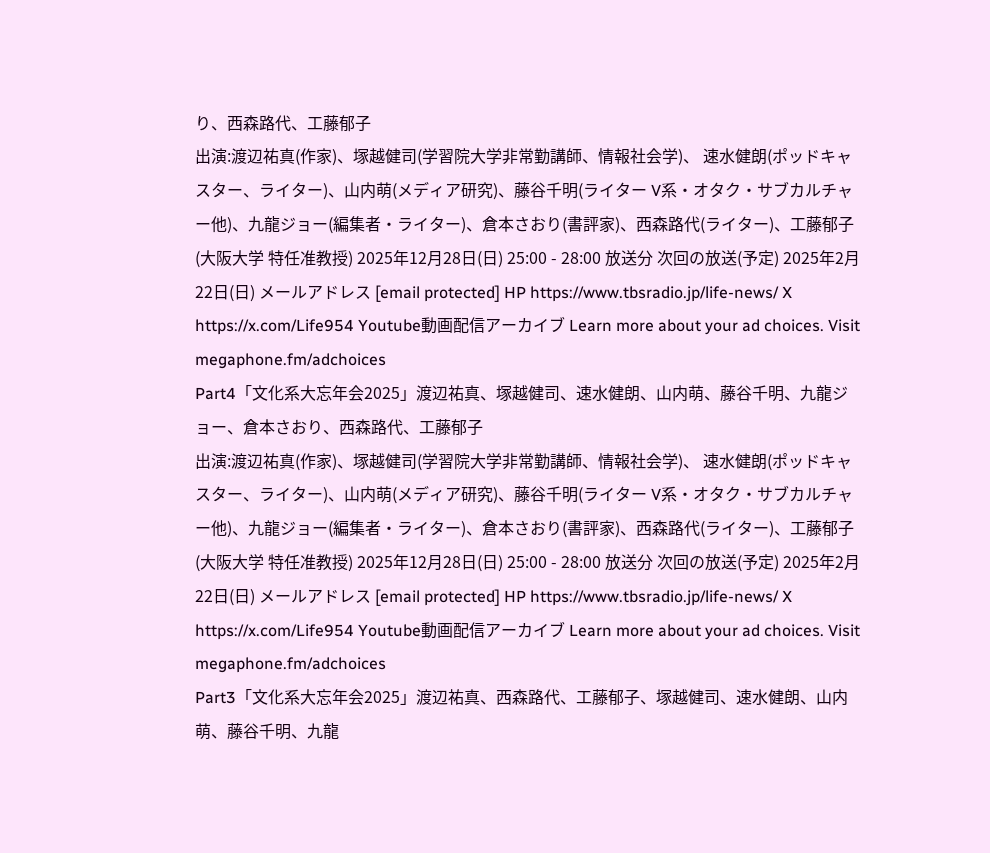り、西森路代、工藤郁子
出演:渡辺祐真(作家)、塚越健司(学習院大学非常勤講師、情報社会学)、 速水健朗(ポッドキャスター、ライター)、山内萌(メディア研究)、藤谷千明(ライター V系・オタク・サブカルチャー他)、九龍ジョー(編集者・ライター)、倉本さおり(書評家)、西森路代(ライター)、工藤郁子(大阪大学 特任准教授) 2025年12月28日(日) 25:00 - 28:00 放送分 次回の放送(予定) 2025年2月22日(日) メールアドレス [email protected] HP https://www.tbsradio.jp/life-news/ X https://x.com/Life954 Youtube動画配信アーカイブ Learn more about your ad choices. Visit megaphone.fm/adchoices
Part4「文化系大忘年会2025」渡辺祐真、塚越健司、速水健朗、山内萌、藤谷千明、九龍ジョー、倉本さおり、西森路代、工藤郁子
出演:渡辺祐真(作家)、塚越健司(学習院大学非常勤講師、情報社会学)、 速水健朗(ポッドキャスター、ライター)、山内萌(メディア研究)、藤谷千明(ライター V系・オタク・サブカルチャー他)、九龍ジョー(編集者・ライター)、倉本さおり(書評家)、西森路代(ライター)、工藤郁子(大阪大学 特任准教授) 2025年12月28日(日) 25:00 - 28:00 放送分 次回の放送(予定) 2025年2月22日(日) メールアドレス [email protected] HP https://www.tbsradio.jp/life-news/ X https://x.com/Life954 Youtube動画配信アーカイブ Learn more about your ad choices. Visit megaphone.fm/adchoices
Part3「文化系大忘年会2025」渡辺祐真、西森路代、工藤郁子、塚越健司、速水健朗、山内萌、藤谷千明、九龍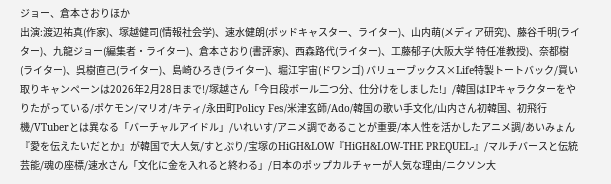ジョー、倉本さおりほか
出演:渡辺祐真(作家)、塚越健司(情報社会学)、速水健朗(ポッドキャスター、ライター)、山内萌(メディア研究)、藤谷千明(ライター)、九龍ジョー(編集者・ライター)、倉本さおり(書評家)、西森路代(ライター)、工藤郁子(大阪大学 特任准教授)、奈都樹(ライター)、呉樹直己(ライター)、島崎ひろき(ライター)、堀江宇宙(ドワンゴ) バリューブックス×Life特製トートバック/買い取りキャンペーンは2026年2月28日まで!/塚越さん「今日段ボール二つ分、仕分けをしました!」/韓国はIPキャラクターをやりたがっている/ポケモン/マリオ/キティ/永田町Policy Fes/米津玄師/Ado/韓国の歌い手文化/山内さん初韓国、初飛行機/VTuberとは異なる「バーチャルアイドル」/いれいす/アニメ調であることが重要/本人性を活かしたアニメ調/あいみょん『愛を伝えたいだとか』が韓国で大人気/すとぷり/宝塚のHiGH&LOW『HiGH&LOW-THE PREQUEL-』/マルチバースと伝統芸能/魂の座標/速水さん「文化に金を入れると終わる」/日本のポップカルチャーが人気な理由/ニクソン大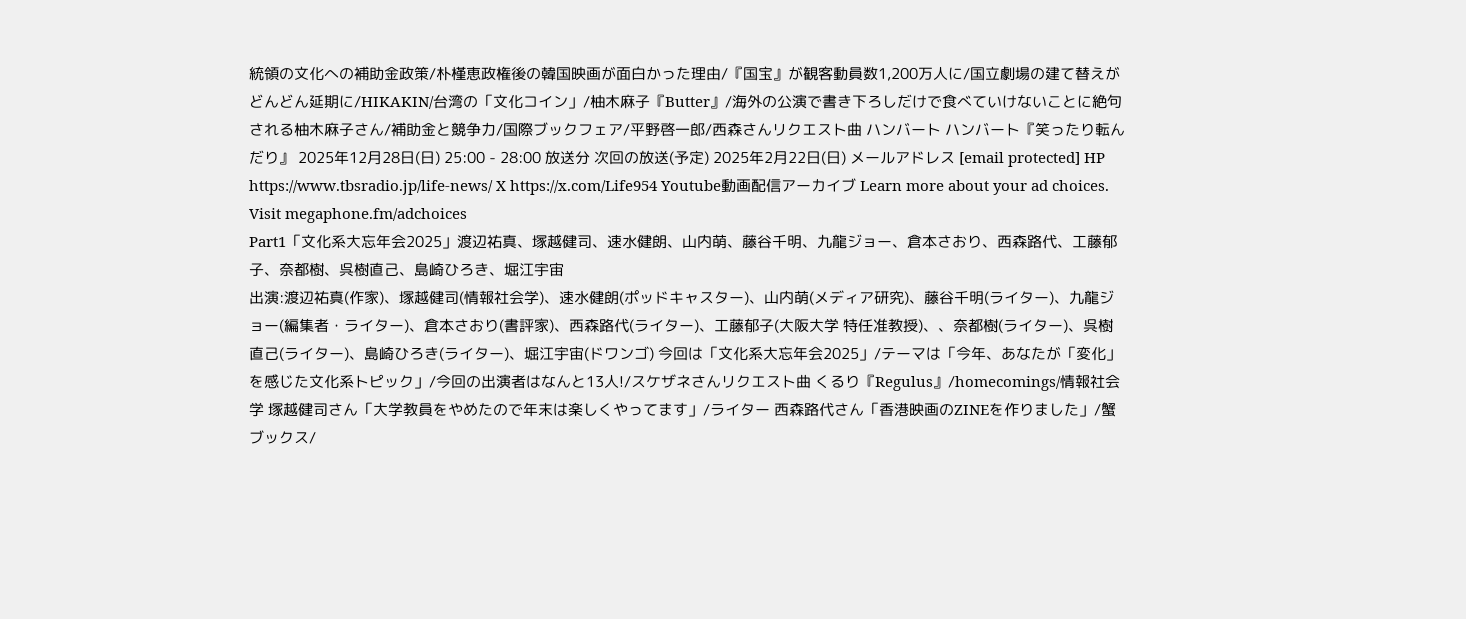統領の文化への補助金政策/朴槿恵政権後の韓国映画が面白かった理由/『国宝』が観客動員数1,200万人に/国立劇場の建て替えがどんどん延期に/HIKAKIN/台湾の「文化コイン」/柚木麻子『Butter』/海外の公演で書き下ろしだけで食べていけないことに絶句される柚木麻子さん/補助金と競争力/国際ブックフェア/平野啓一郎/西森さんリクエスト曲 ハンバート ハンバート『笑ったり転んだり』 2025年12月28日(日) 25:00 - 28:00 放送分 次回の放送(予定) 2025年2月22日(日) メールアドレス [email protected] HP https://www.tbsradio.jp/life-news/ X https://x.com/Life954 Youtube動画配信アーカイブ Learn more about your ad choices. Visit megaphone.fm/adchoices
Part1「文化系大忘年会2025」渡辺祐真、塚越健司、速水健朗、山内萌、藤谷千明、九龍ジョー、倉本さおり、西森路代、工藤郁子、奈都樹、呉樹直己、島崎ひろき、堀江宇宙
出演:渡辺祐真(作家)、塚越健司(情報社会学)、速水健朗(ポッドキャスター)、山内萌(メディア研究)、藤谷千明(ライター)、九龍ジョー(編集者・ライター)、倉本さおり(書評家)、西森路代(ライター)、工藤郁子(大阪大学 特任准教授)、、奈都樹(ライター)、呉樹直己(ライター)、島崎ひろき(ライター)、堀江宇宙(ドワンゴ) 今回は「文化系大忘年会2025」/テーマは「今年、あなたが「変化」を感じた文化系トピック」/今回の出演者はなんと13人!/スケザネさんリクエスト曲 くるり『Regulus』/homecomings/情報社会学 塚越健司さん「大学教員をやめたので年末は楽しくやってます」/ライター 西森路代さん「香港映画のZINEを作りました」/蟹ブックス/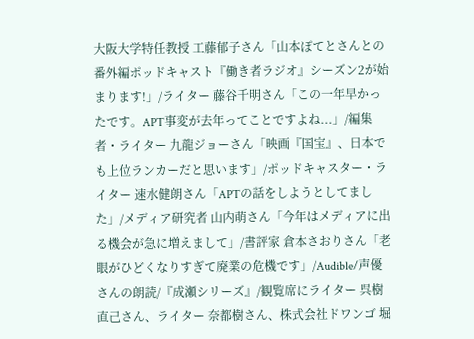大阪大学特任教授 工藤郁子さん「山本ぽてとさんとの番外編ポッドキャスト『働き者ラジオ』シーズン2が始まります!」/ライター 藤谷千明さん「この一年早かったです。APT事変が去年ってことですよね...」/編集者・ライター 九龍ジョーさん「映画『国宝』、日本でも上位ランカーだと思います」/ポッドキャスター・ライター 速水健朗さん「APTの話をしようとしてました」/メディア研究者 山内萌さん「今年はメディアに出る機会が急に増えまして」/書評家 倉本さおりさん「老眼がひどくなりすぎて廃業の危機です」/Audible/声優さんの朗読/『成瀬シリーズ』/観覧席にライター 呉樹直己さん、ライター 奈都樹さん、株式会社ドワンゴ 堀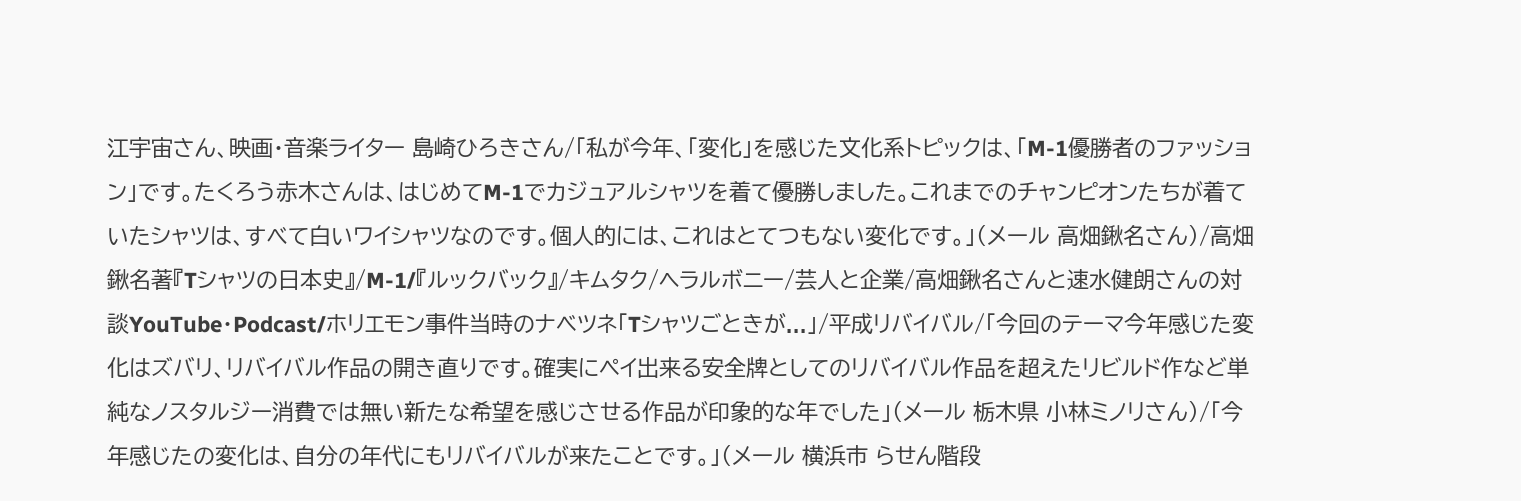江宇宙さん、映画・音楽ライター 島崎ひろきさん/「私が今年、「変化」を感じた文化系トピックは、「M-1優勝者のファッション」です。たくろう赤木さんは、はじめてM-1でカジュアルシャツを着て優勝しました。これまでのチャンピオンたちが着ていたシャツは、すべて白いワイシャツなのです。個人的には、これはとてつもない変化です。」(メール 高畑鍬名さん)/高畑鍬名著『Tシャツの日本史』/M-1/『ルックバック』/キムタク/ヘラルボニー/芸人と企業/高畑鍬名さんと速水健朗さんの対談YouTube・Podcast/ホリエモン事件当時のナベツネ「Tシャツごときが...」/平成リバイバル/「今回のテーマ今年感じた変化はズバリ、リバイバル作品の開き直りです。確実にペイ出来る安全牌としてのリバイバル作品を超えたリビルド作など単純なノスタルジー消費では無い新たな希望を感じさせる作品が印象的な年でした」(メール 栃木県 小林ミノリさん)/「今年感じたの変化は、自分の年代にもリバイバルが来たことです。」(メール 横浜市 らせん階段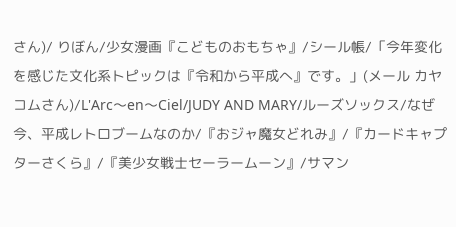さん)/ りぼん/少女漫画『こどものおもちゃ』/シール帳/「今年変化を感じた文化系トピックは『令和から平成へ』です。」(メール カヤコムさん)/L'Arc〜en〜Ciel/JUDY AND MARY/ルーズソックス/なぜ今、平成レトロブームなのか/『おジャ魔女どれみ』/『カードキャプターさくら』/『美少女戦士セーラームーン』/サマン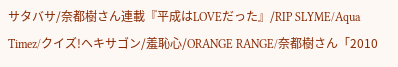サタバサ/奈都樹さん連載『平成はLOVEだった』/RIP SLYME/Aqua Timez/クイズ!ヘキサゴン/羞恥心/ORANGE RANGE/奈都樹さん「2010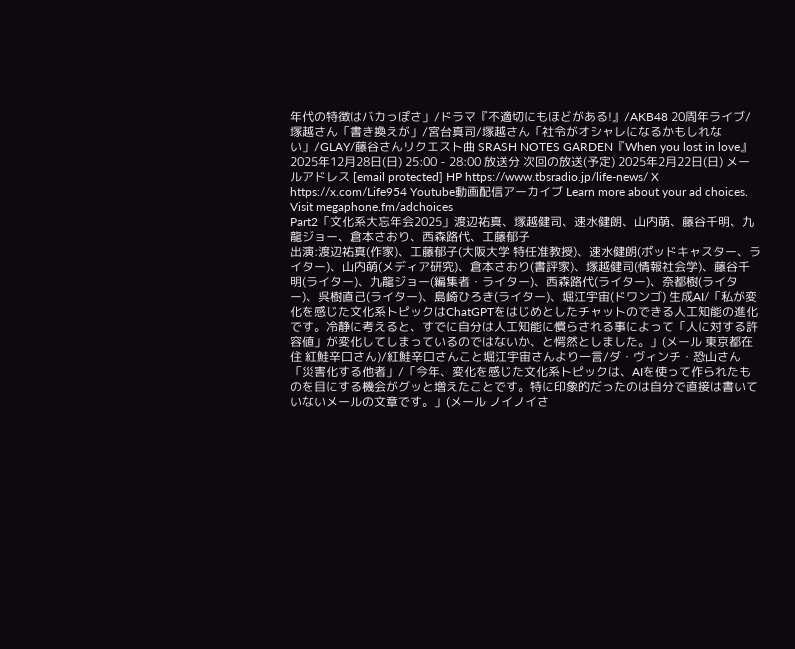年代の特徴はバカっぽさ」/ドラマ『不適切にもほどがある!』/AKB48 20周年ライブ/塚越さん「書き換えが」/宮台真司/塚越さん「社令がオシャレになるかもしれない」/GLAY/藤谷さんリクエスト曲 SRASH NOTES GARDEN『When you lost in love』 2025年12月28日(日) 25:00 - 28:00 放送分 次回の放送(予定) 2025年2月22日(日) メールアドレス [email protected] HP https://www.tbsradio.jp/life-news/ X https://x.com/Life954 Youtube動画配信アーカイブ Learn more about your ad choices. Visit megaphone.fm/adchoices
Part2「文化系大忘年会2025」渡辺祐真、塚越健司、速水健朗、山内萌、藤谷千明、九龍ジョー、倉本さおり、西森路代、工藤郁子
出演:渡辺祐真(作家)、工藤郁子(大阪大学 特任准教授)、速水健朗(ポッドキャスター、ライター)、山内萌(メディア研究)、倉本さおり(書評家)、塚越健司(情報社会学)、藤谷千明(ライター)、九龍ジョー(編集者・ライター)、西森路代(ライター)、奈都樹(ライター)、呉樹直己(ライター)、島崎ひろき(ライター)、堀江宇宙(ドワンゴ) 生成AI/「私が変化を感じた文化系トピックはChatGPTをはじめとしたチャットのできる人工知能の進化です。冷静に考えると、すでに自分は人工知能に慣らされる事によって「人に対する許容値」が変化してしまっているのではないか、と愕然としました。」(メール 東京都在住 紅鮭辛口さん)/紅鮭辛口さんこと堀江宇宙さんより一言/ダ・ヴィンチ・恐山さん「災害化する他者」/「今年、変化を感じた文化系トピックは、AIを使って作られたものを目にする機会がグッと増えたことです。特に印象的だったのは自分で直接は書いていないメールの文章です。」(メール ノイノイさ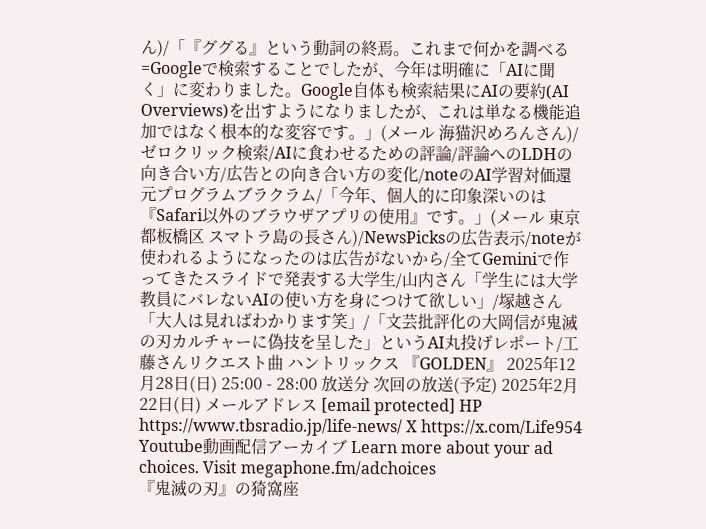ん)/「『ググる』という動詞の終焉。これまで何かを調べる=Googleで検索することでしたが、今年は明確に「AIに聞く」に変わりました。Google自体も検索結果にAIの要約(AI Overviews)を出すようになりましたが、これは単なる機能追加ではなく根本的な変容です。」(メール 海猫沢めろんさん)/ ゼロクリック検索/AIに食わせるための評論/評論へのLDHの向き合い方/広告との向き合い方の変化/noteのAI学習対価還元プログラムブラクラム/「今年、個人的に印象深いのは『Safari以外のブラウザアプリの使用』です。」(メール 東京都板橋区 スマトラ島の長さん)/NewsPicksの広告表示/noteが使われるようになったのは広告がないから/全てGeminiで作ってきたスライドで発表する大学生/山内さん「学生には大学教員にバレないAIの使い方を身につけて欲しい」/塚越さん「大人は見ればわかります笑」/「文芸批評化の大岡信が鬼滅の刃カルチャーに偽技を呈した」というAI丸投げレポート/工藤さんリクエスト曲 ハントリックス 『GOLDEN』 2025年12月28日(日) 25:00 - 28:00 放送分 次回の放送(予定) 2025年2月22日(日) メールアドレス [email protected] HP https://www.tbsradio.jp/life-news/ X https://x.com/Life954 Youtube動画配信アーカイブ Learn more about your ad choices. Visit megaphone.fm/adchoices
『鬼滅の刃』の猗窩座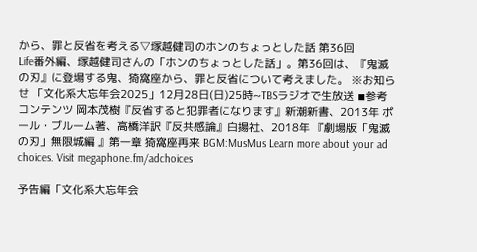から、罪と反省を考える▽塚越健司のホンのちょっとした話 第36回
Life番外編、塚越健司さんの「ホンのちょっとした話」。第36回は、『鬼滅の刃』に登場する鬼、猗窩座から、罪と反省について考えました。 ※お知らせ 「文化系大忘年会2025」12月28日(日)25時~TBSラジオで生放送 ◾参考コンテンツ 岡本茂樹『反省すると犯罪者になります』新潮新書、2013年 ポール・ブルーム著、高橋洋訳『反共感論』白揚社、2018年 『劇場版「鬼滅の刃」無限城編 』第一章 猗窩座再来 BGM:MusMus Learn more about your ad choices. Visit megaphone.fm/adchoices

予告編「文化系大忘年会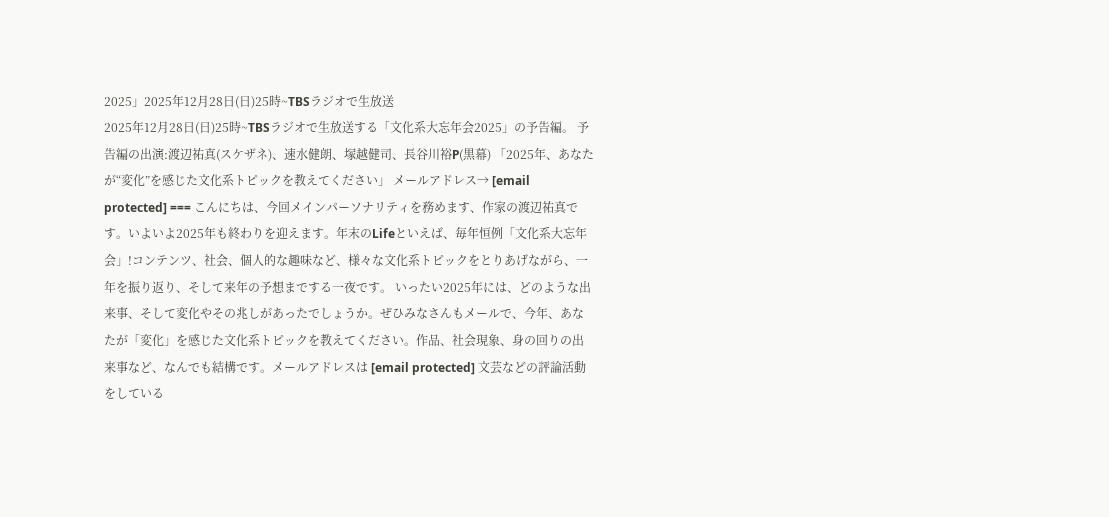2025」2025年12月28日(日)25時~TBSラジオで生放送
2025年12月28日(日)25時~TBSラジオで生放送する「文化系大忘年会2025」の予告編。 予告編の出演:渡辺祐真(スケザネ)、速水健朗、塚越健司、長谷川裕P(黒幕) 「2025年、あなたが“変化”を感じた文化系トピックを教えてください」 メールアドレス→ [email protected] === こんにちは、今回メインパーソナリティを務めます、作家の渡辺祐真です。いよいよ2025年も終わりを迎えます。年末のLifeといえば、毎年恒例「文化系大忘年会」!コンテンツ、社会、個人的な趣味など、様々な文化系トピックをとりあげながら、一年を振り返り、そして来年の予想までする一夜です。 いったい2025年には、どのような出来事、そして変化やその兆しがあったでしょうか。ぜひみなさんもメールで、今年、あなたが「変化」を感じた文化系トピックを教えてください。作品、社会現象、身の回りの出来事など、なんでも結構です。メールアドレスは [email protected] 文芸などの評論活動をしている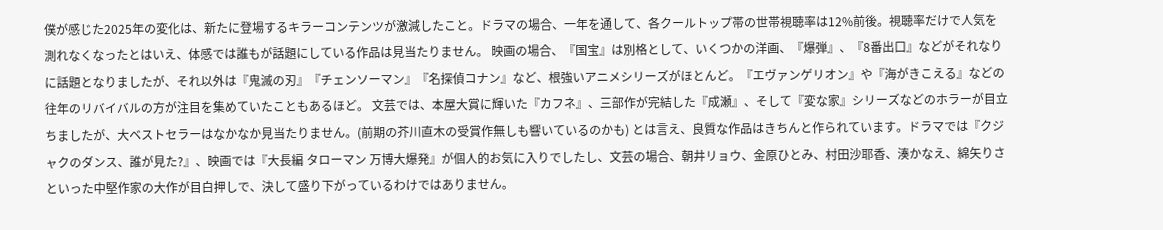僕が感じた2025年の変化は、新たに登場するキラーコンテンツが激減したこと。ドラマの場合、一年を通して、各クールトップ帯の世帯視聴率は12%前後。視聴率だけで人気を測れなくなったとはいえ、体感では誰もが話題にしている作品は見当たりません。 映画の場合、『国宝』は別格として、いくつかの洋画、『爆弾』、『8番出口』などがそれなりに話題となりましたが、それ以外は『鬼滅の刃』『チェンソーマン』『名探偵コナン』など、根強いアニメシリーズがほとんど。『エヴァンゲリオン』や『海がきこえる』などの往年のリバイバルの方が注目を集めていたこともあるほど。 文芸では、本屋大賞に輝いた『カフネ』、三部作が完結した『成瀬』、そして『変な家』シリーズなどのホラーが目立ちましたが、大ベストセラーはなかなか見当たりません。(前期の芥川直木の受賞作無しも響いているのかも) とは言え、良質な作品はきちんと作られています。ドラマでは『クジャクのダンス、誰が見た?』、映画では『大長編 タローマン 万博大爆発』が個人的お気に入りでしたし、文芸の場合、朝井リョウ、金原ひとみ、村田沙耶香、湊かなえ、綿矢りさといった中堅作家の大作が目白押しで、決して盛り下がっているわけではありません。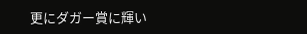更にダガー賞に輝い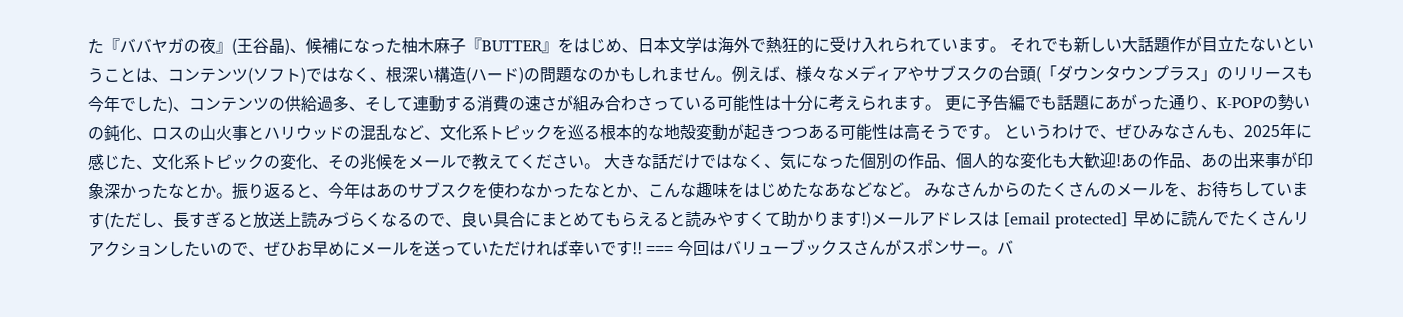た『ババヤガの夜』(王谷晶)、候補になった柚木麻子『BUTTER』をはじめ、日本文学は海外で熱狂的に受け入れられています。 それでも新しい大話題作が目立たないということは、コンテンツ(ソフト)ではなく、根深い構造(ハード)の問題なのかもしれません。例えば、様々なメディアやサブスクの台頭(「ダウンタウンプラス」のリリースも今年でした)、コンテンツの供給過多、そして連動する消費の速さが組み合わさっている可能性は十分に考えられます。 更に予告編でも話題にあがった通り、K-POPの勢いの鈍化、ロスの山火事とハリウッドの混乱など、文化系トピックを巡る根本的な地殻変動が起きつつある可能性は高そうです。 というわけで、ぜひみなさんも、2025年に感じた、文化系トピックの変化、その兆候をメールで教えてください。 大きな話だけではなく、気になった個別の作品、個人的な変化も大歓迎!あの作品、あの出来事が印象深かったなとか。振り返ると、今年はあのサブスクを使わなかったなとか、こんな趣味をはじめたなあなどなど。 みなさんからのたくさんのメールを、お待ちしています(ただし、長すぎると放送上読みづらくなるので、良い具合にまとめてもらえると読みやすくて助かります!)メールアドレスは [email protected] 早めに読んでたくさんリアクションしたいので、ぜひお早めにメールを送っていただければ幸いです!! === 今回はバリューブックスさんがスポンサー。バ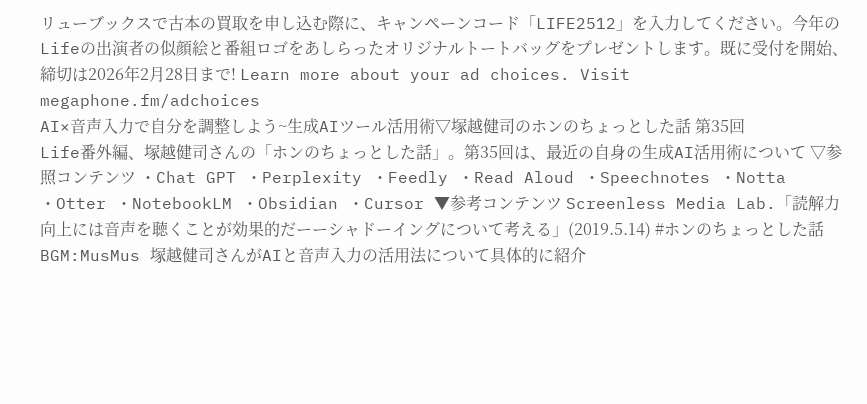リューブックスで古本の買取を申し込む際に、キャンペーンコード「LIFE2512」を入力してください。今年のLifeの出演者の似顔絵と番組ロゴをあしらったオリジナルトートバッグをプレゼントします。既に受付を開始、締切は2026年2月28日まで! Learn more about your ad choices. Visit megaphone.fm/adchoices
AI×音声入力で自分を調整しよう~生成AIツール活用術▽塚越健司のホンのちょっとした話 第35回
Life番外編、塚越健司さんの「ホンのちょっとした話」。第35回は、最近の自身の生成AI活用術について ▽参照コンテンツ ・Chat GPT ・Perplexity ・Feedly ・Read Aloud ・Speechnotes ・Notta ・Otter ・NotebookLM ・Obsidian ・Cursor ▼参考コンテンツ Screenless Media Lab.「読解力向上には音声を聴くことが効果的だーーシャドーイングについて考える」(2019.5.14) #ホンのちょっとした話 BGM:MusMus 塚越健司さんがAIと音声入力の活用法について具体的に紹介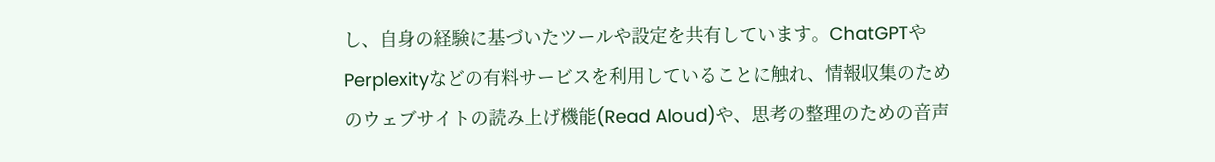し、自身の経験に基づいたツールや設定を共有しています。ChatGPTやPerplexityなどの有料サービスを利用していることに触れ、情報収集のためのウェブサイトの読み上げ機能(Read Aloud)や、思考の整理のための音声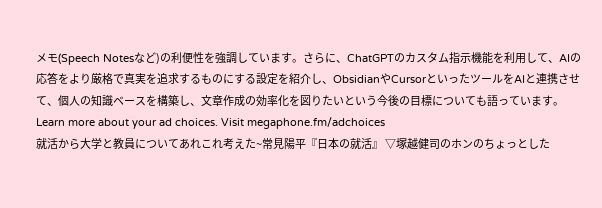メモ(Speech Notesなど)の利便性を強調しています。さらに、ChatGPTのカスタム指示機能を利用して、AIの応答をより厳格で真実を追求するものにする設定を紹介し、ObsidianやCursorといったツールをAIと連携させて、個人の知識ベースを構築し、文章作成の効率化を図りたいという今後の目標についても語っています。 Learn more about your ad choices. Visit megaphone.fm/adchoices
就活から大学と教員についてあれこれ考えた~常見陽平『日本の就活』 ▽塚越健司のホンのちょっとした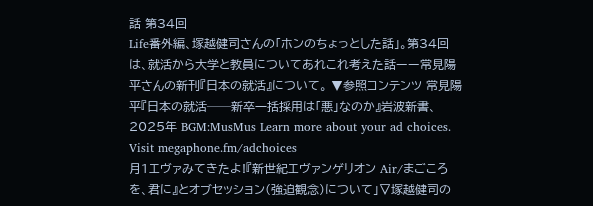話 第34回
Life番外編、塚越健司さんの「ホンのちょっとした話」。第34回は、就活から大学と教員についてあれこれ考えた話ーー常見陽平さんの新刊『日本の就活』について。 ▼参照コンテンツ 常見陽平『日本の就活──新卒一括採用は「悪」なのか』岩波新書、2025年 BGM:MusMus Learn more about your ad choices. Visit megaphone.fm/adchoices
月1エヴァみてきたよ!『新世紀エヴァンゲリオン Air/まごころを、君に』とオブセッション(強迫観念)について」▽塚越健司の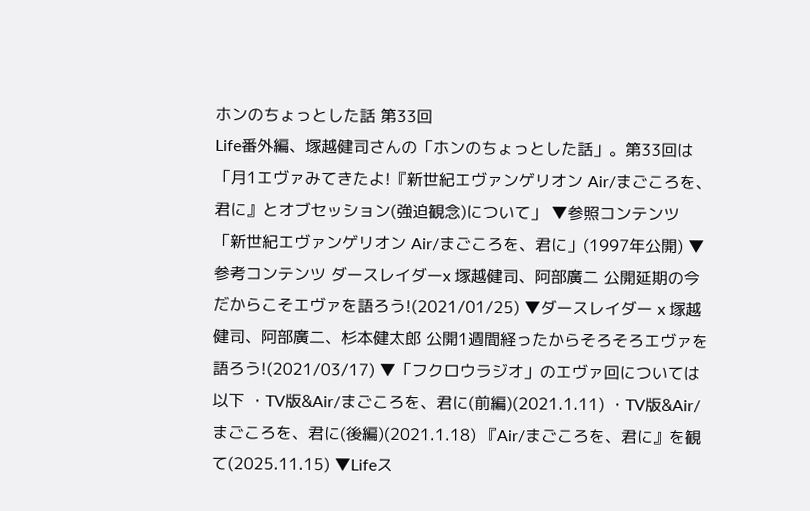ホンのちょっとした話 第33回
Life番外編、塚越健司さんの「ホンのちょっとした話」。第33回は「月1エヴァみてきたよ!『新世紀エヴァンゲリオン Air/まごころを、君に』とオブセッション(強迫観念)について」 ▼参照コンテンツ 「新世紀エヴァンゲリオン Air/まごころを、君に」(1997年公開) ▼参考コンテンツ ダースレイダーx 塚越健司、阿部廣二 公開延期の今だからこそエヴァを語ろう!(2021/01/25) ▼ダースレイダー x 塚越健司、阿部廣二、杉本健太郎 公開1週間経ったからそろそろエヴァを語ろう!(2021/03/17) ▼「フクロウラジオ」のエヴァ回については以下 ・TV版&Air/まごころを、君に(前編)(2021.1.11) ・TV版&Air/まごころを、君に(後編)(2021.1.18) 『Air/まごころを、君に』を観て(2025.11.15) ▼Lifeス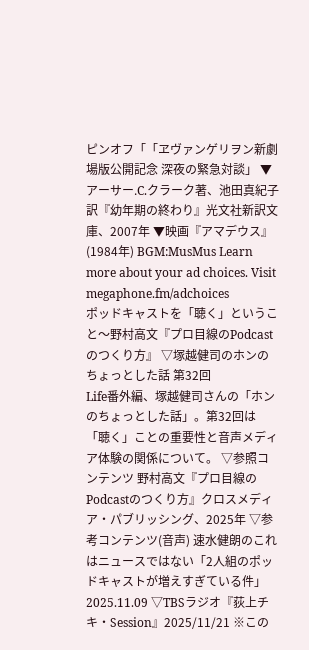ピンオフ「「ヱヴァンゲリヲン新劇場版公開記念 深夜の緊急対談」 ▼アーサー.C.クラーク著、池田真紀子訳『幼年期の終わり』光文社新訳文庫、2007年 ▼映画『アマデウス』(1984年) BGM:MusMus Learn more about your ad choices. Visit megaphone.fm/adchoices
ポッドキャストを「聴く」ということ〜野村高文『プロ目線のPodcastのつくり方』 ▽塚越健司のホンのちょっとした話 第32回
Life番外編、塚越健司さんの「ホンのちょっとした話」。第32回は「聴く」ことの重要性と音声メディア体験の関係について。 ▽参照コンテンツ 野村高文『プロ目線のPodcastのつくり方』クロスメディア・パブリッシング、2025年 ▽参考コンテンツ(音声) 速水健朗のこれはニュースではない「2人組のポッドキャストが増えすぎている件」2025.11.09 ▽TBSラジオ『荻上チキ・Session』2025/11/21 ※この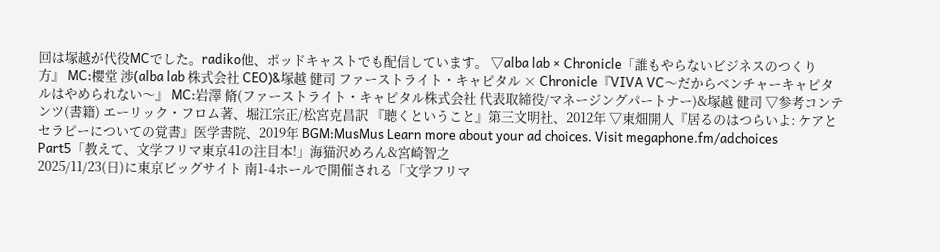回は塚越が代役MCでした。radiko他、ポッドキャストでも配信しています。 ▽alba lab × Chronicle「誰もやらないビジネスのつくり方』 MC:櫻堂 渉(alba lab 株式会社 CEO)&塚越 健司 ファーストライト・キャピタル × Chronicle『VIVA VC〜だからベンチャーキャピタルはやめられない〜』 MC:岩澤 脩(ファーストライト・キャピタル株式会社 代表取締役/マネージングパートナー)&塚越 健司 ▽参考コンテンツ(書籍) エーリック・フロム著、堀江宗正/松宮克昌訳 『聴くということ』第三文明社、2012年 ▽東畑開人『居るのはつらいよ: ケアとセラピーについての覚書』医学書院、2019年 BGM:MusMus Learn more about your ad choices. Visit megaphone.fm/adchoices
Part5「教えて、文学フリマ東京41の注目本!」海猫沢めろん&宮崎智之
2025/11/23(日)に東京ビッグサイト 南1-4ホールで開催される「文学フリマ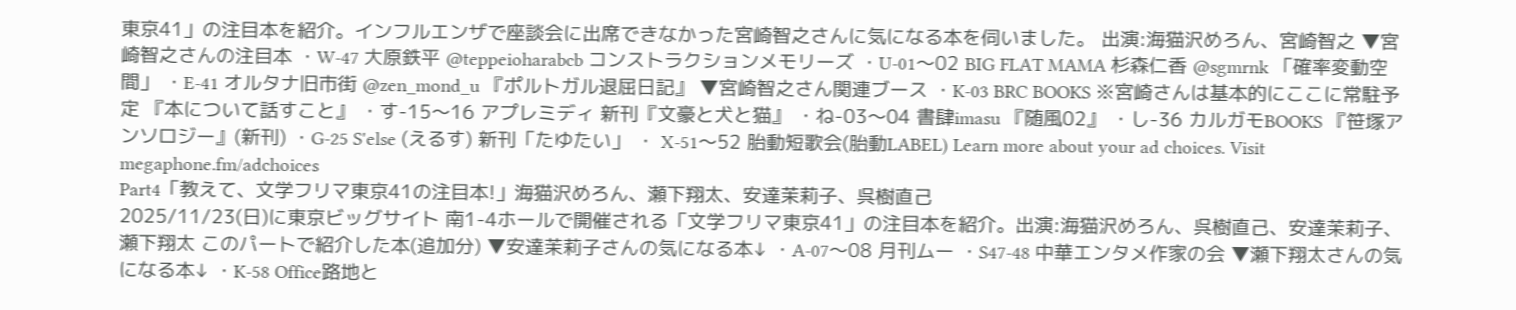東京41」の注目本を紹介。インフルエンザで座談会に出席できなかった宮崎智之さんに気になる本を伺いました。 出演:海猫沢めろん、宮崎智之 ▼宮崎智之さんの注目本 ・W-47 大原鉄平 @teppeioharabcb コンストラクションメモリーズ ・U-01〜02 BIG FLAT MAMA 杉森仁香 @sgmrnk 「確率変動空間」 ・E-41 オルタナ旧市街 @zen_mond_u 『ポルトガル退屈日記』 ▼宮崎智之さん関連ブース ・K-03 BRC BOOKS ※宮崎さんは基本的にここに常駐予定 『本について話すこと』 ・す-15〜16 アプレミディ 新刊『文豪と犬と猫』 ・ね-03〜04 書肆imasu 『随風02』 ・し-36 カルガモBOOKS 『笹塚アンソロジー』(新刊) ・G-25 S'else (えるす) 新刊「たゆたい」 ・ X-51〜52 胎動短歌会(胎動LABEL) Learn more about your ad choices. Visit megaphone.fm/adchoices
Part4「教えて、文学フリマ東京41の注目本!」海猫沢めろん、瀬下翔太、安達茉莉子、呉樹直己
2025/11/23(日)に東京ビッグサイト 南1-4ホールで開催される「文学フリマ東京41」の注目本を紹介。出演:海猫沢めろん、呉樹直己、安達茉莉子、瀬下翔太 このパートで紹介した本(追加分) ▼安達茉莉子さんの気になる本↓ ・A-07〜08 月刊ムー ・S47-48 中華エンタメ作家の会 ▼瀬下翔太さんの気になる本↓ ・K-58 Office路地と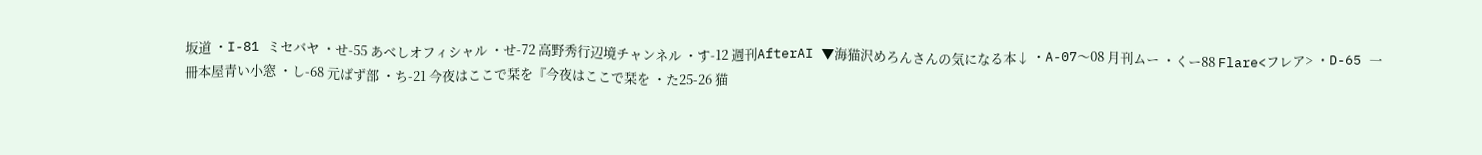坂道 ・I-81 ミセバヤ ・せ-55 あべしオフィシャル ・せ-72 高野秀行辺境チャンネル ・す-12 週刊AfterAI ▼海猫沢めろんさんの気になる本↓ ・A-07〜08 月刊ムー ・くー88 Flare<フレア> ・D-65 一冊本屋青い小窓 ・し-68 元ばず部 ・ち-21 今夜はここで栞を『今夜はここで栞を ・た25-26 猫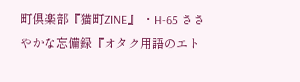町倶楽部『猫町ZINE』 ・H-65 ささやかな忘備録『オタク用語のエト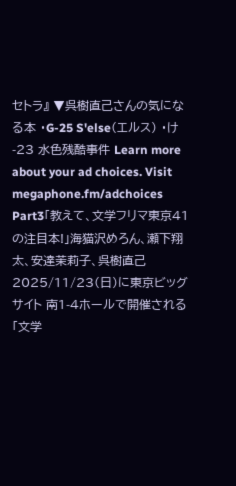セトラ』 ▼呉樹直己さんの気になる本 ・G-25 S'else(エルス) ・け-23 水色残酷事件 Learn more about your ad choices. Visit megaphone.fm/adchoices
Part3「教えて、文学フリマ東京41の注目本!」海猫沢めろん、瀬下翔太、安達茉莉子、呉樹直己
2025/11/23(日)に東京ビッグサイト 南1-4ホールで開催される「文学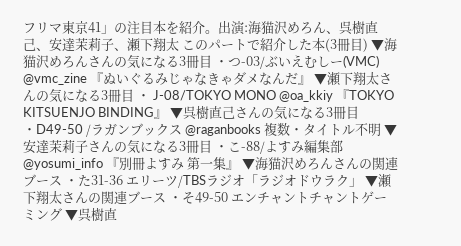フリマ東京41」の注目本を紹介。出演:海猫沢めろん、呉樹直己、安達茉莉子、瀬下翔太 このパートで紹介した本(3冊目) ▼海猫沢めろんさんの気になる3冊目 ・つ-03/ぶいえむしー(VMC) @vmc_zine 『ぬいぐるみじゃなきゃダメなんだ』 ▼瀬下翔太さんの気になる3冊目 ・ J-08/TOKYO MONO @oa_kkiy 『TOKYO KITSUENJO BINDING』 ▼呉樹直己さんの気になる3冊目 ・D49-50 /ラガンブックス @raganbooks 複数・タイトル不明 ▼安達茉莉子さんの気になる3冊目 ・こ-88/よすみ編集部 @yosumi_info 『別冊よすみ 第一集』 ▼海猫沢めろんさんの関連ブース ・た31-36 エリーツ/TBSラジオ「ラジオドウラク」 ▼瀬下翔太さんの関連ブース ・そ49-50 エンチャントチャントゲーミング ▼呉樹直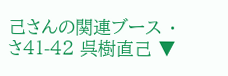己さんの関連ブース ・さ41-42 呉樹直己 ▼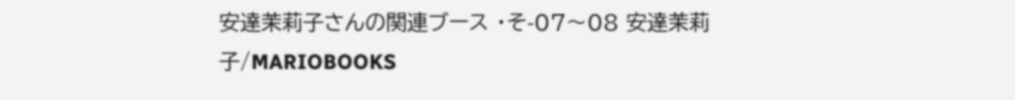安達茉莉子さんの関連ブース ・そ-07〜08 安達茉莉子/MARIOBOOKS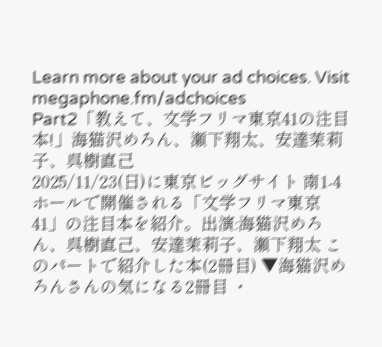Learn more about your ad choices. Visit megaphone.fm/adchoices
Part2「教えて、文学フリマ東京41の注目本!」海猫沢めろん、瀬下翔太、安達茉莉子、呉樹直己
2025/11/23(日)に東京ビッグサイト 南1-4ホールで開催される「文学フリマ東京41」の注目本を紹介。出演:海猫沢めろん、呉樹直己、安達茉莉子、瀬下翔太 このパートで紹介した本(2冊目) ▼海猫沢めろんさんの気になる2冊目 ・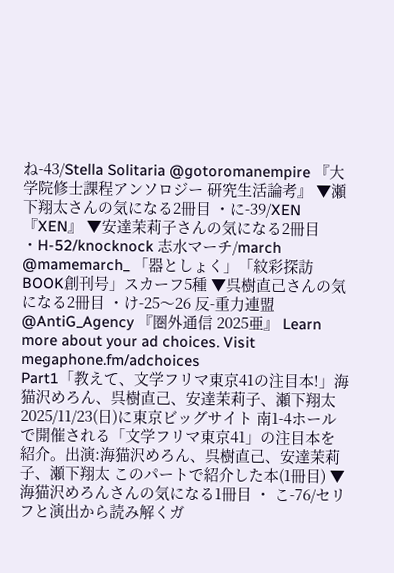ね-43/Stella Solitaria @gotoromanempire 『大学院修士課程アンソロジー 研究生活論考』 ▼瀬下翔太さんの気になる2冊目 ・に-39/XEN『XEN』 ▼安達茉莉子さんの気になる2冊目 ・H-52/knocknock 志水マーチ/march @mamemarch_ 「器としょく」「紋彩探訪BOOK創刊号」スカーフ5種 ▼呉樹直己さんの気になる2冊目 ・け-25〜26 反-重力連盟 @AntiG_Agency 『圏外通信 2025亜』 Learn more about your ad choices. Visit megaphone.fm/adchoices
Part1「教えて、文学フリマ東京41の注目本!」海猫沢めろん、呉樹直己、安達茉莉子、瀬下翔太
2025/11/23(日)に東京ビッグサイト 南1-4ホールで開催される「文学フリマ東京41」の注目本を紹介。出演:海猫沢めろん、呉樹直己、安達茉莉子、瀬下翔太 このパートで紹介した本(1冊目) ▼海猫沢めろんさんの気になる1冊目 ・ こ-76/セリフと演出から読み解くガ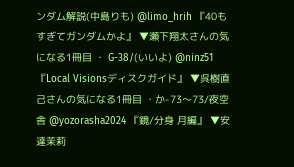ンダム解説(中島りも) @limo_hrih 『40もすぎてガンダムかよ』 ▼瀬下翔太さんの気になる1冊目 ・ G-38/(いいよ) @ninz51 『Local Visionsディスクガイド』 ▼呉樹直己さんの気になる1冊目 ・か-73〜73/夜空舎 @yozorasha2024 『鏡/分身 月編』 ▼安達茉莉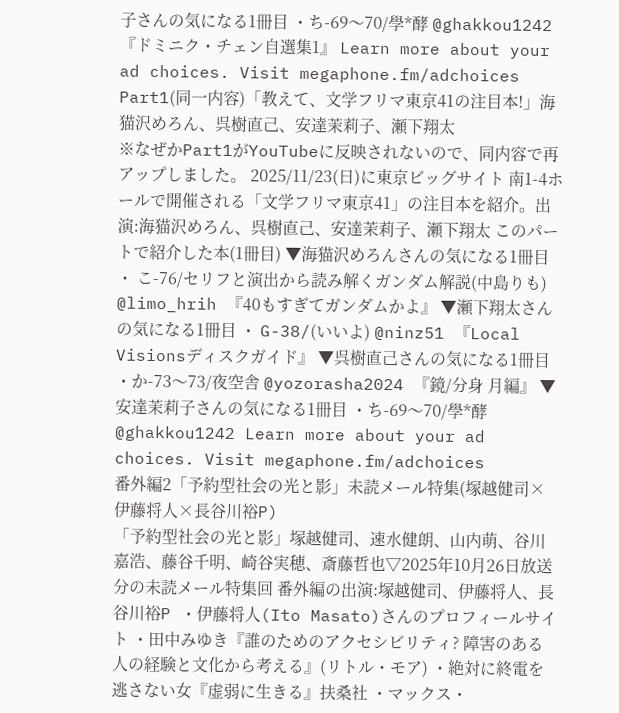子さんの気になる1冊目 ・ち-69〜70/學*酵 @ghakkou1242 『ドミニク・チェン自選集1』 Learn more about your ad choices. Visit megaphone.fm/adchoices
Part1(同一内容)「教えて、文学フリマ東京41の注目本!」海猫沢めろん、呉樹直己、安達茉莉子、瀬下翔太
※なぜかPart1がYouTubeに反映されないので、同内容で再アップしました。 2025/11/23(日)に東京ビッグサイト 南1-4ホールで開催される「文学フリマ東京41」の注目本を紹介。出演:海猫沢めろん、呉樹直己、安達茉莉子、瀬下翔太 このパートで紹介した本(1冊目) ▼海猫沢めろんさんの気になる1冊目 ・ こ-76/セリフと演出から読み解くガンダム解説(中島りも) @limo_hrih 『40もすぎてガンダムかよ』 ▼瀬下翔太さんの気になる1冊目 ・ G-38/(いいよ) @ninz51 『Local Visionsディスクガイド』 ▼呉樹直己さんの気になる1冊目 ・か-73〜73/夜空舎 @yozorasha2024 『鏡/分身 月編』 ▼安達茉莉子さんの気になる1冊目 ・ち-69〜70/學*酵 @ghakkou1242 Learn more about your ad choices. Visit megaphone.fm/adchoices
番外編2「予約型社会の光と影」未読メール特集(塚越健司×伊藤将人×長谷川裕P)
「予約型社会の光と影」塚越健司、速水健朗、山内萌、谷川嘉浩、藤谷千明、崎谷実穂、斎藤哲也▽2025年10月26日放送分の未読メール特集回 番外編の出演:塚越健司、伊藤将人、長谷川裕P ・伊藤将人(Ito Masato)さんのプロフィールサイト ・田中みゆき『誰のためのアクセシビリティ? 障害のある人の経験と文化から考える』(リトル・モア) ・絶対に終電を逃さない女『虚弱に生きる』扶桑社 ・マックス・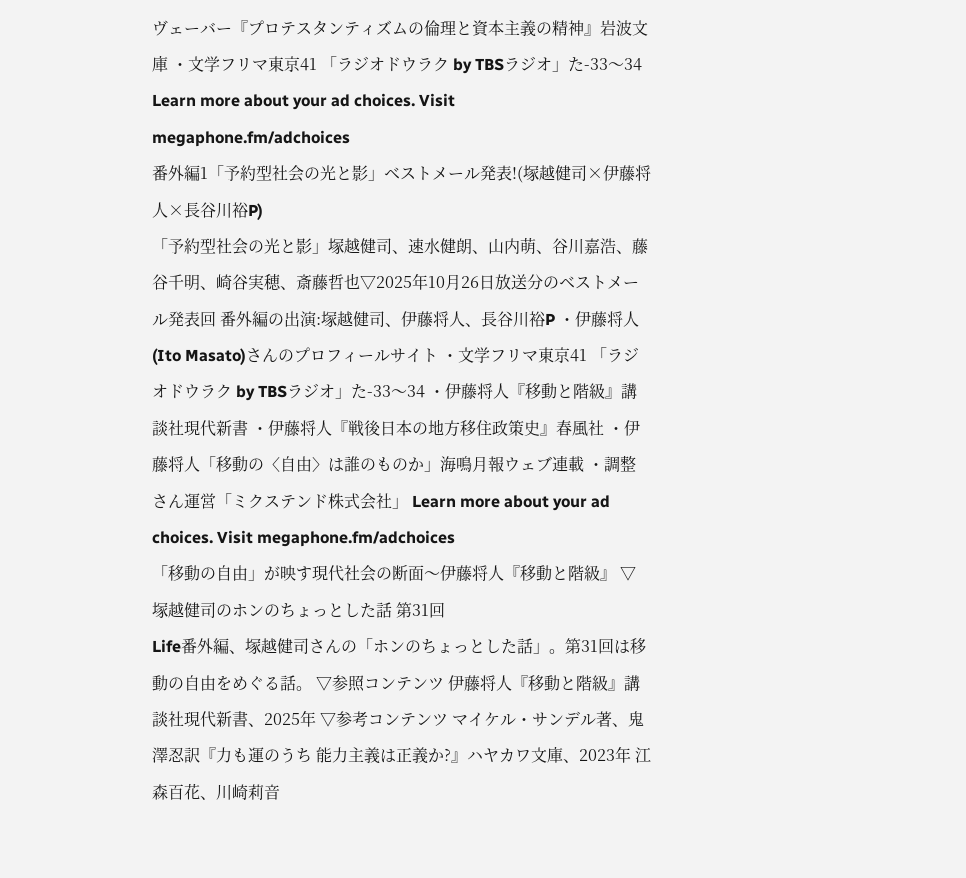ヴェーバー『プロテスタンティズムの倫理と資本主義の精神』岩波文庫 ・文学フリマ東京41 「ラジオドウラク by TBSラジオ」た-33〜34 Learn more about your ad choices. Visit megaphone.fm/adchoices
番外編1「予約型社会の光と影」ベストメール発表!(塚越健司×伊藤将人×長谷川裕P)
「予約型社会の光と影」塚越健司、速水健朗、山内萌、谷川嘉浩、藤谷千明、崎谷実穂、斎藤哲也▽2025年10月26日放送分のベストメール発表回 番外編の出演:塚越健司、伊藤将人、長谷川裕P ・伊藤将人(Ito Masato)さんのプロフィールサイト ・文学フリマ東京41 「ラジオドウラク by TBSラジオ」た-33〜34 ・伊藤将人『移動と階級』講談社現代新書 ・伊藤将人『戦後日本の地方移住政策史』春風社 ・伊藤将人「移動の〈自由〉は誰のものか」海鳴月報ウェブ連載 ・調整さん運営「ミクステンド株式会社」 Learn more about your ad choices. Visit megaphone.fm/adchoices
「移動の自由」が映す現代社会の断面〜伊藤将人『移動と階級』 ▽塚越健司のホンのちょっとした話 第31回
Life番外編、塚越健司さんの「ホンのちょっとした話」。第31回は移動の自由をめぐる話。 ▽参照コンテンツ 伊藤将人『移動と階級』講談社現代新書、2025年 ▽参考コンテンツ マイケル・サンデル著、鬼澤忍訳『力も運のうち 能力主義は正義か?』ハヤカワ文庫、2023年 江森百花、川崎莉音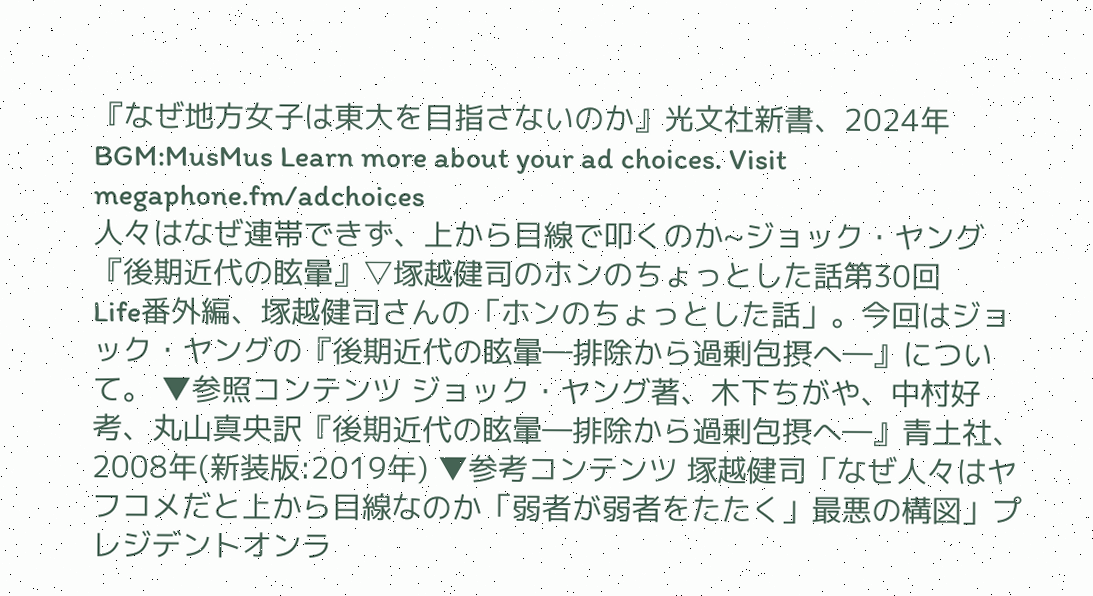『なぜ地方女子は東大を目指さないのか』光文社新書、2024年 BGM:MusMus Learn more about your ad choices. Visit megaphone.fm/adchoices
人々はなぜ連帯できず、上から目線で叩くのか~ジョック・ヤング『後期近代の眩暈』▽塚越健司のホンのちょっとした話第30回
Life番外編、塚越健司さんの「ホンのちょっとした話」。今回はジョック・ヤングの『後期近代の眩暈―排除から過剰包摂へ―』について。 ▼参照コンテンツ ジョック・ヤング著、木下ちがや、中村好考、丸山真央訳『後期近代の眩暈―排除から過剰包摂へ―』青土社、2008年(新装版:2019年) ▼参考コンテンツ 塚越健司「なぜ人々はヤフコメだと上から目線なのか「弱者が弱者をたたく」最悪の構図」プレジデントオンラ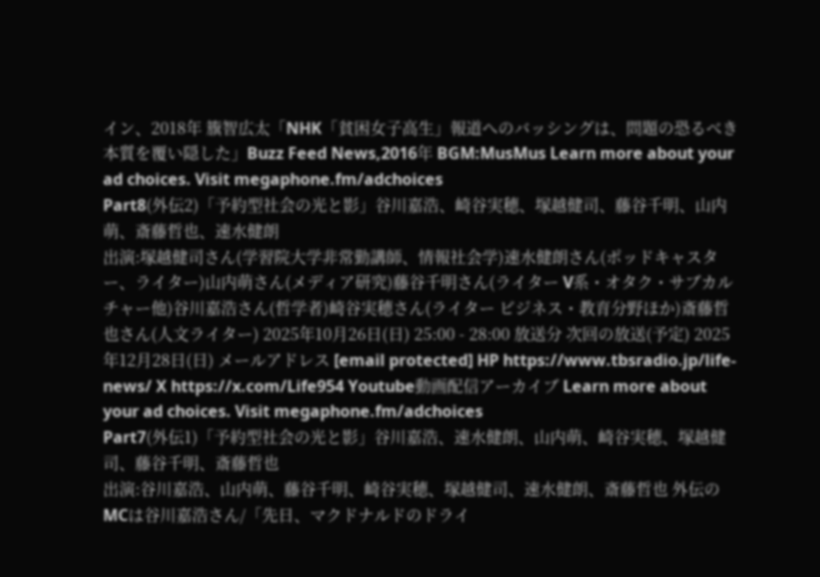イン、2018年 籏智広太「NHK「貧困女子高生」報道へのバッシングは、問題の恐るべき本質を覆い隠した」Buzz Feed News,2016年 BGM:MusMus Learn more about your ad choices. Visit megaphone.fm/adchoices
Part8(外伝2)「予約型社会の光と影」谷川嘉浩、崎谷実穂、塚越健司、藤谷千明、山内萌、斎藤哲也、速水健朗
出演:塚越健司さん(学習院大学非常勤講師、情報社会学)速水健朗さん(ポッドキャスター、ライター)山内萌さん(メディア研究)藤谷千明さん(ライター V系・オタク・サブカルチャー他)谷川嘉浩さん(哲学者)崎谷実穂さん(ライター ビジネス・教育分野ほか)斎藤哲也さん(人文ライター) 2025年10月26日(日) 25:00 - 28:00 放送分 次回の放送(予定) 2025年12月28日(日) メールアドレス [email protected] HP https://www.tbsradio.jp/life-news/ X https://x.com/Life954 Youtube動画配信アーカイブ Learn more about your ad choices. Visit megaphone.fm/adchoices
Part7(外伝1)「予約型社会の光と影」谷川嘉浩、速水健朗、山内萌、崎谷実穂、塚越健司、藤谷千明、斎藤哲也
出演:谷川嘉浩、山内萌、藤谷千明、崎谷実穂、塚越健司、速水健朗、斎藤哲也 外伝のMCは谷川嘉浩さん/「先日、マクドナルドのドライ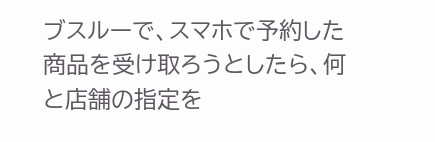ブスルーで、スマホで予約した商品を受け取ろうとしたら、何と店舗の指定を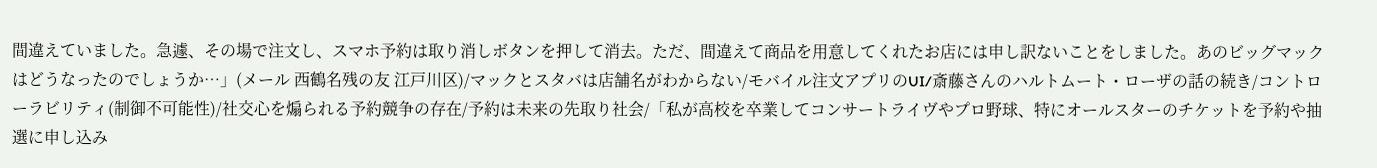間違えていました。急遽、その場で注文し、スマホ予約は取り消しボタンを押して消去。ただ、間違えて商品を用意してくれたお店には申し訳ないことをしました。あのビッグマックはどうなったのでしょうか…」(メール 西鶴名残の友 江戸川区)/マックとスタバは店舗名がわからない/モバイル注文アプリのUI/斎藤さんのハルトムート・ローザの話の続き/コントローラビリティ(制御不可能性)/社交心を煽られる予約競争の存在/予約は未来の先取り社会/「私が高校を卒業してコンサートライヴやプロ野球、特にオールスターのチケットを予約や抽選に申し込み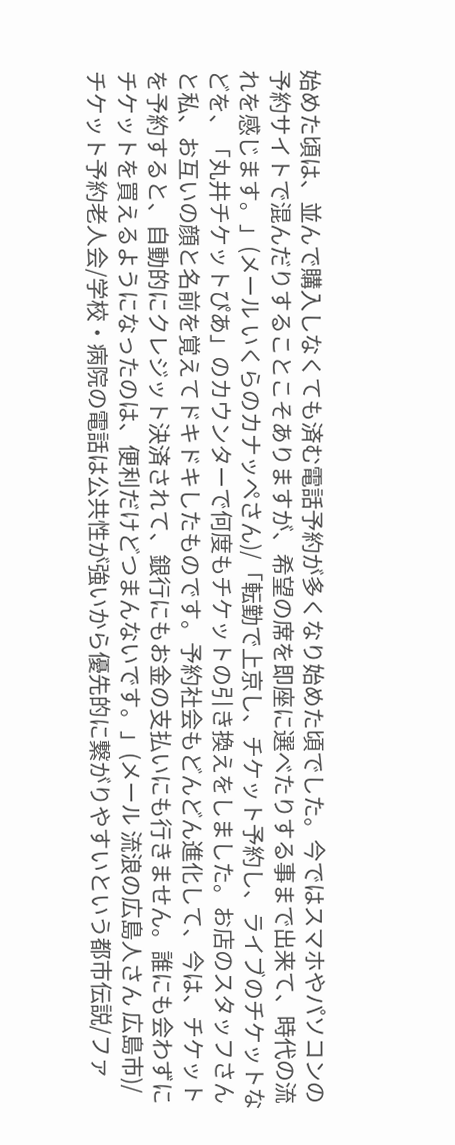始めた頃は、並んで購入しなくても済む電話予約が多くなり始めた頃でした。今ではスマホやパソコンの予約サイトで混んだりすることこそありますが、希望の席を即座に選べたりする事まで出来て、時代の流れを感じます。」(メール いくらのカナッペさん)/「転勤で上京し、チケット予約し、ライブのチケットなどを、「丸井チケットぴあ」のカウンターで何度もチケットの引き換えをしました。お店のスタッフさんと私、お互いの顔と名前を覚えてドキドキしたものです。予約社会もどんどん進化して、今は、チケットを予約すると、自動的にクレジット決済されて、銀行にもお金の支払いにも行きません。誰にも会わずにチケットを買えるようになったのは、便利だけどつまんないです。」(メール 流浪の広島人さん 広島市)/チケット予約老人会/学校・病院の電話は公共性が強いから優先的に繋がりやすいという都市伝説/ファ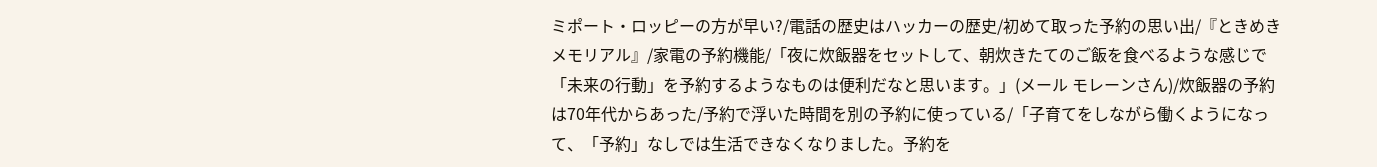ミポート・ロッピーの方が早い?/電話の歴史はハッカーの歴史/初めて取った予約の思い出/『ときめきメモリアル』/家電の予約機能/「夜に炊飯器をセットして、朝炊きたてのご飯を食べるような感じで「未来の行動」を予約するようなものは便利だなと思います。」(メール モレーンさん)/炊飯器の予約は70年代からあった/予約で浮いた時間を別の予約に使っている/「子育てをしながら働くようになって、「予約」なしでは生活できなくなりました。予約を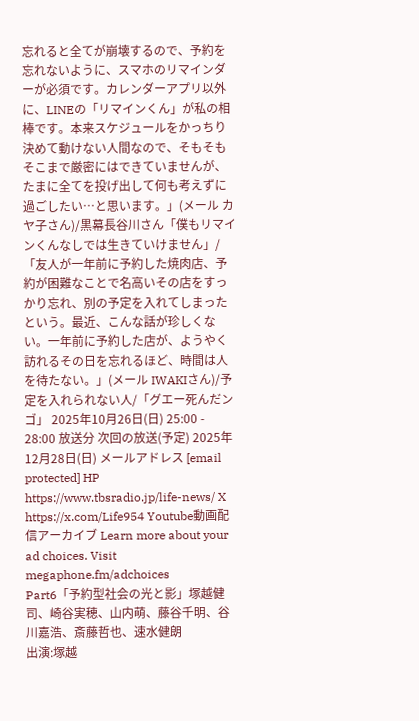忘れると全てが崩壊するので、予約を忘れないように、スマホのリマインダーが必須です。カレンダーアプリ以外に、LINEの「リマインくん」が私の相棒です。本来スケジュールをかっちり決めて動けない人間なので、そもそもそこまで厳密にはできていませんが、たまに全てを投げ出して何も考えずに過ごしたい…と思います。」(メール カヤ子さん)/黒幕長谷川さん「僕もリマインくんなしでは生きていけません」/「友人が一年前に予約した焼肉店、予約が困難なことで名高いその店をすっかり忘れ、別の予定を入れてしまったという。最近、こんな話が珍しくない。一年前に予約した店が、ようやく訪れるその日を忘れるほど、時間は人を待たない。」(メール IWAKIさん)/予定を入れられない人/「グエー死んだンゴ」 2025年10月26日(日) 25:00 - 28:00 放送分 次回の放送(予定) 2025年12月28日(日) メールアドレス [email protected] HP https://www.tbsradio.jp/life-news/ X https://x.com/Life954 Youtube動画配信アーカイブ Learn more about your ad choices. Visit megaphone.fm/adchoices
Part6「予約型社会の光と影」塚越健司、崎谷実穂、山内萌、藤谷千明、谷川嘉浩、斎藤哲也、速水健朗
出演:塚越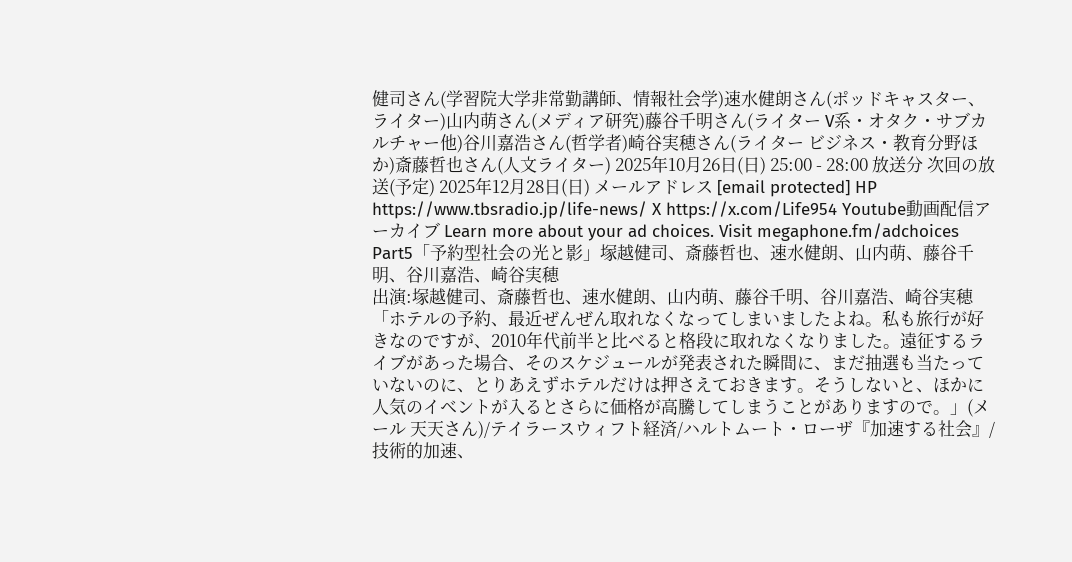健司さん(学習院大学非常勤講師、情報社会学)速水健朗さん(ポッドキャスター、ライター)山内萌さん(メディア研究)藤谷千明さん(ライター V系・オタク・サブカルチャー他)谷川嘉浩さん(哲学者)崎谷実穂さん(ライター ビジネス・教育分野ほか)斎藤哲也さん(人文ライター) 2025年10月26日(日) 25:00 - 28:00 放送分 次回の放送(予定) 2025年12月28日(日) メールアドレス [email protected] HP https://www.tbsradio.jp/life-news/ X https://x.com/Life954 Youtube動画配信アーカイブ Learn more about your ad choices. Visit megaphone.fm/adchoices
Part5「予約型社会の光と影」塚越健司、斎藤哲也、速水健朗、山内萌、藤谷千明、谷川嘉浩、崎谷実穂
出演:塚越健司、斎藤哲也、速水健朗、山内萌、藤谷千明、谷川嘉浩、崎谷実穂 「ホテルの予約、最近ぜんぜん取れなくなってしまいましたよね。私も旅行が好きなのですが、2010年代前半と比べると格段に取れなくなりました。遠征するライブがあった場合、そのスケジュールが発表された瞬間に、まだ抽選も当たっていないのに、とりあえずホテルだけは押さえておきます。そうしないと、ほかに人気のイベントが入るとさらに価格が高騰してしまうことがありますので。」(メール 天天さん)/テイラースウィフト経済/ハルトムート・ローザ『加速する社会』/技術的加速、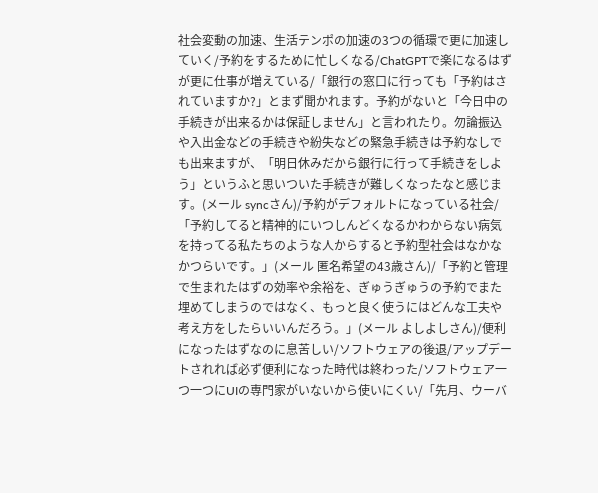社会変動の加速、生活テンポの加速の3つの循環で更に加速していく/予約をするために忙しくなる/ChatGPTで楽になるはずが更に仕事が増えている/「銀行の窓口に行っても「予約はされていますか?」とまず聞かれます。予約がないと「今日中の手続きが出来るかは保証しません」と言われたり。勿論振込や入出金などの手続きや紛失などの緊急手続きは予約なしでも出来ますが、「明日休みだから銀行に行って手続きをしよう」というふと思いついた手続きが難しくなったなと感じます。(メール syncさん)/予約がデフォルトになっている社会/「予約してると精神的にいつしんどくなるかわからない病気を持ってる私たちのような人からすると予約型社会はなかなかつらいです。」(メール 匿名希望の43歳さん)/「予約と管理で生まれたはずの効率や余裕を、ぎゅうぎゅうの予約でまた埋めてしまうのではなく、もっと良く使うにはどんな工夫や考え方をしたらいいんだろう。」(メール よしよしさん)/便利になったはずなのに息苦しい/ソフトウェアの後退/アップデートされれば必ず便利になった時代は終わった/ソフトウェア一つ一つにUIの専門家がいないから使いにくい/「先月、ウーバ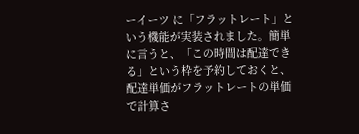ーイーツ に「フラットレート」という機能が実装されました。簡単に言うと、「この時間は配達できる」という枠を予約しておくと、配達単価がフラットレートの単価で計算さ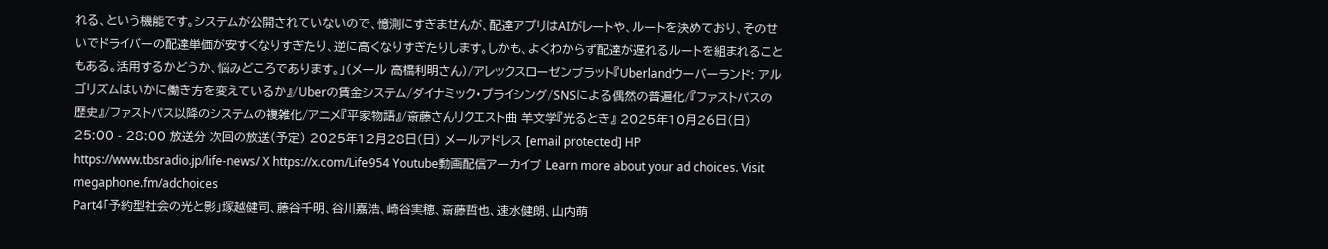れる、という機能です。システムが公開されていないので、憶測にすぎませんが、配達アプリはAIがレートや、ルートを決めており、そのせいでドライバーの配達単価が安すくなりすぎたり、逆に高くなりすぎたりします。しかも、よくわからず配達が遅れるルートを組まれることもある。活用するかどうか、悩みどころであります。」(メール 高橋利明さん)/アレックスローゼンブラット『Uberlandウーバーランド: アルゴリズムはいかに働き方を変えているか』/Uberの賃金システム/ダイナミック・プライシング/SNSによる偶然の普遍化/『ファストパスの歴史』/ファストパス以降のシステムの複雑化/アニメ『平家物語』/斎藤さんリクエスト曲 羊文学『光るとき』 2025年10月26日(日) 25:00 - 28:00 放送分 次回の放送(予定) 2025年12月28日(日) メールアドレス [email protected] HP https://www.tbsradio.jp/life-news/ X https://x.com/Life954 Youtube動画配信アーカイブ Learn more about your ad choices. Visit megaphone.fm/adchoices
Part4「予約型社会の光と影」塚越健司、藤谷千明、谷川嘉浩、崎谷実穂、斎藤哲也、速水健朗、山内萌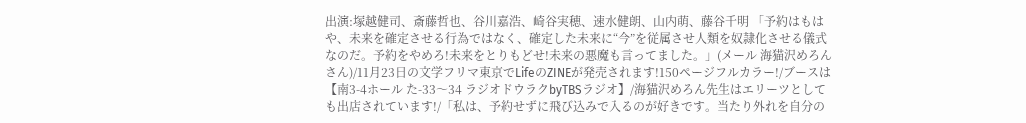出演:塚越健司、斎藤哲也、谷川嘉浩、崎谷実穂、速水健朗、山内萌、藤谷千明 「予約はもはや、未来を確定させる行為ではなく、確定した未来に“今”を従属させ人類を奴隷化させる儀式なのだ。予約をやめろ!未来をとりもどせ!未来の悪魔も言ってました。」(メール 海猫沢めろんさん)/11月23日の文学フリマ東京でLifeのZINEが発売されます!150ページフルカラー!/ブースは【南3-4ホール た-33〜34 ラジオドウラクbyTBSラジオ】/海猫沢めろん先生はエリーツとしても出店されています!/「私は、予約せずに飛び込みで入るのが好きです。当たり外れを自分の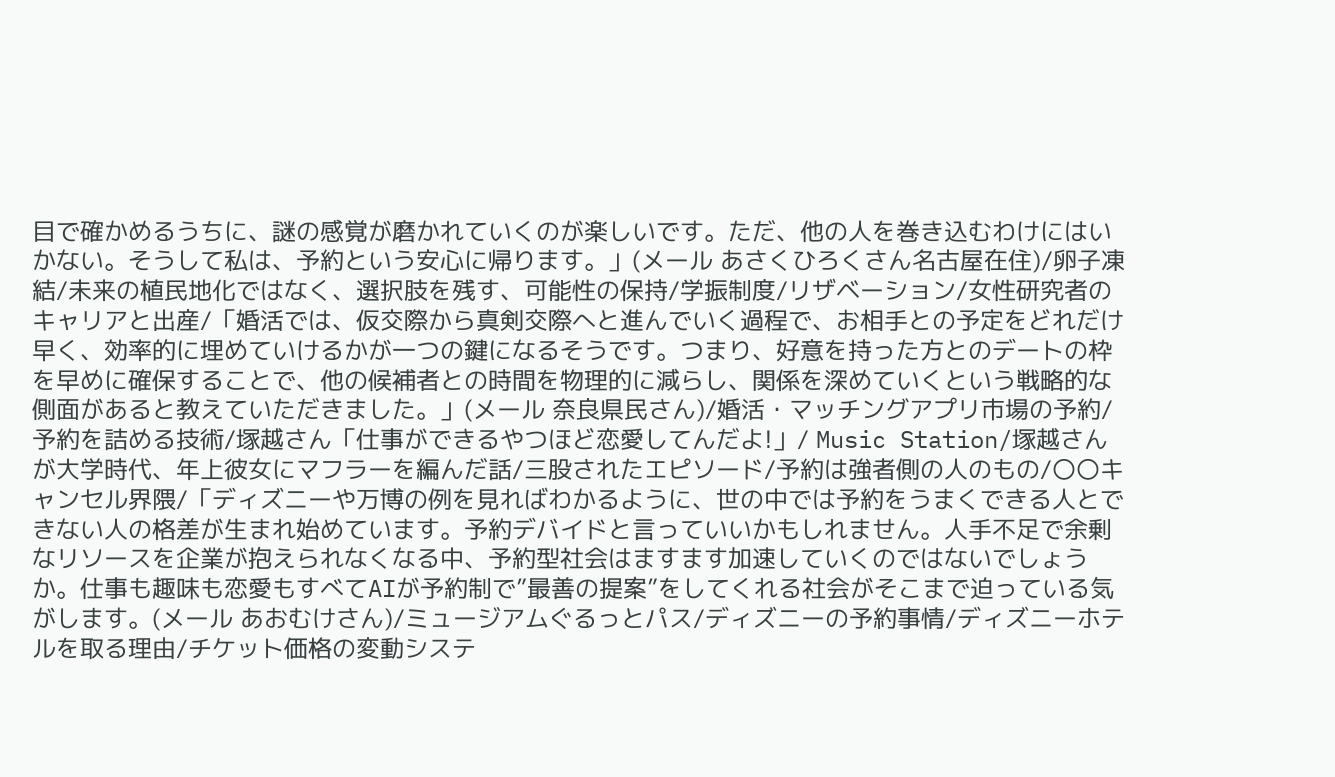目で確かめるうちに、謎の感覚が磨かれていくのが楽しいです。ただ、他の人を巻き込むわけにはいかない。そうして私は、予約という安心に帰ります。」(メール あさくひろくさん名古屋在住)/卵子凍結/未来の植民地化ではなく、選択肢を残す、可能性の保持/学振制度/リザベーション/女性研究者のキャリアと出産/「婚活では、仮交際から真剣交際へと進んでいく過程で、お相手との予定をどれだけ早く、効率的に埋めていけるかが一つの鍵になるそうです。つまり、好意を持った方とのデートの枠を早めに確保することで、他の候補者との時間を物理的に減らし、関係を深めていくという戦略的な側面があると教えていただきました。」(メール 奈良県民さん)/婚活・マッチングアプリ市場の予約/予約を詰める技術/塚越さん「仕事ができるやつほど恋愛してんだよ!」/ Music Station/塚越さんが大学時代、年上彼女にマフラーを編んだ話/三股されたエピソード/予約は強者側の人のもの/〇〇キャンセル界隈/「ディズニーや万博の例を見ればわかるように、世の中では予約をうまくできる人とできない人の格差が生まれ始めています。予約デバイドと言っていいかもしれません。人手不足で余剰なリソースを企業が抱えられなくなる中、予約型社会はますます加速していくのではないでしょうか。仕事も趣味も恋愛もすべてAIが予約制で”最善の提案”をしてくれる社会がそこまで迫っている気がします。(メール あおむけさん)/ミュージアムぐるっとパス/ディズニーの予約事情/ディズニーホテルを取る理由/チケット価格の変動システ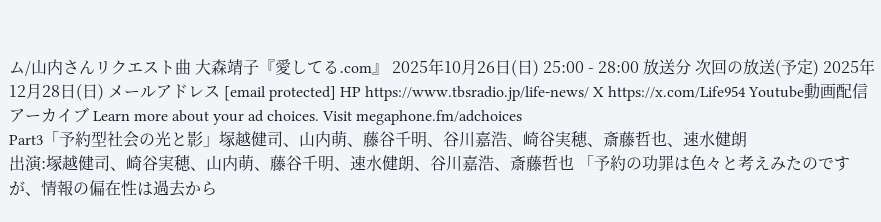ム/山内さんリクエスト曲 大森靖子『愛してる.com』 2025年10月26日(日) 25:00 - 28:00 放送分 次回の放送(予定) 2025年12月28日(日) メールアドレス [email protected] HP https://www.tbsradio.jp/life-news/ X https://x.com/Life954 Youtube動画配信アーカイブ Learn more about your ad choices. Visit megaphone.fm/adchoices
Part3「予約型社会の光と影」塚越健司、山内萌、藤谷千明、谷川嘉浩、崎谷実穂、斎藤哲也、速水健朗
出演:塚越健司、崎谷実穂、山内萌、藤谷千明、速水健朗、谷川嘉浩、斎藤哲也 「予約の功罪は色々と考えみたのですが、情報の偏在性は過去から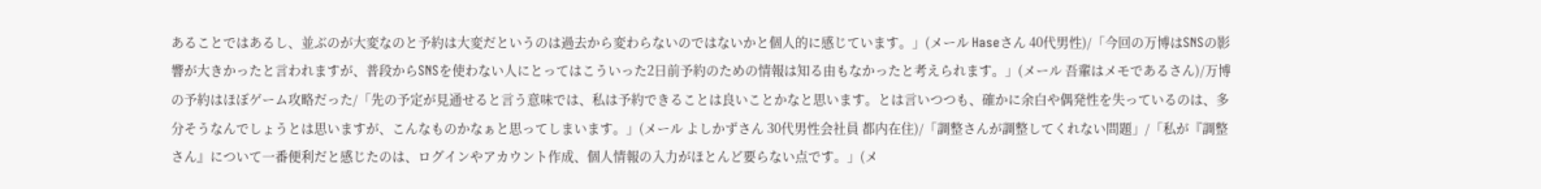あることではあるし、並ぶのが大変なのと予約は大変だというのは過去から変わらないのではないかと個人的に感じています。」(メール Haseさん 40代男性)/「今回の万博はSNSの影響が大きかったと言われますが、普段からSNSを使わない人にとってはこういった2日前予約のための情報は知る由もなかったと考えられます。」(メール 吾輩はメモであるさん)/万博の予約はほぼゲーム攻略だった/「先の予定が見通せると言う意味では、私は予約できることは良いことかなと思います。とは言いつつも、確かに余白や偶発性を失っているのは、多分そうなんでしょうとは思いますが、こんなものかなぁと思ってしまいます。」(メール よしかずさん 30代男性会社員 都内在住)/「調整さんが調整してくれない問題」/「私が『調整さん』について一番便利だと感じたのは、ログインやアカウント作成、個人情報の入力がほとんど要らない点です。」(メ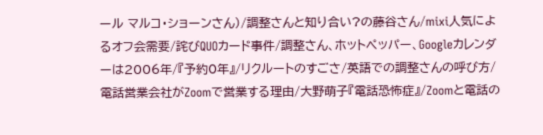ール マルコ・ショーンさん)/調整さんと知り合い?の藤谷さん/mixi人気によるオフ会需要/詫びQUOカード事件/調整さん、ホットペッパー、Googleカレンダーは2006年/『予約0年』/リクルートのすごさ/英語での調整さんの呼び方/電話営業会社がZoomで営業する理由/大野萌子『電話恐怖症』/Zoomと電話の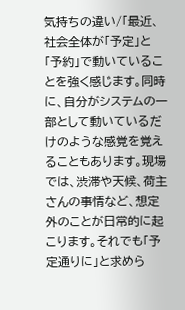気持ちの違い/「最近、社会全体が「予定」と「予約」で動いていることを強く感じます。同時に、自分がシステムの一部として動いているだけのような感覚を覚えることもあります。現場では、渋滞や天候、荷主さんの事情など、想定外のことが日常的に起こります。それでも「予定通りに」と求めら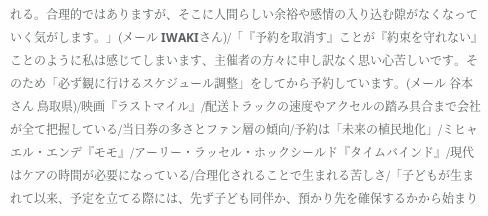れる。合理的ではありますが、そこに人間らしい余裕や感情の入り込む隙がなくなっていく気がします。」(メール IWAKIさん)/「『予約を取消す』ことが『約束を守れない』ことのように私は感じてしまいます、主催者の方々に申し訳なく思い心苦しいです。そのため「必ず観に行けるスケジュール調整」をしてから予約しています。(メール 谷本さん 鳥取県)/映画『ラストマイル』/配送トラックの速度やアクセルの踏み具合まで会社が全て把握している/当日券の多さとファン層の傾向/予約は「未来の植民地化」/ミヒャエル・エンデ『モモ』/アーリー・ラッセル・ホックシールド『タイムバインド』/現代はケアの時間が必要になっている/合理化されることで生まれる苦しさ/「子どもが生まれて以来、予定を立てる際には、先ず子ども同伴か、預かり先を確保するかから始まり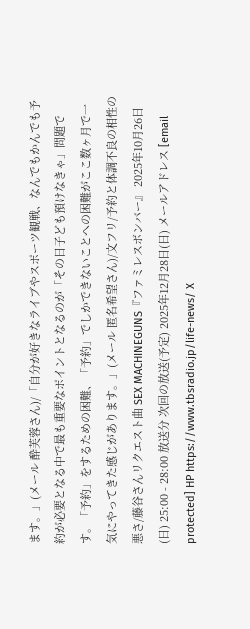ます。」(メール 酔芙蓉さん)/「自分が好きなライブやスポーツ観戦、なんでもかんでも予約が必要となる中で最も重要なポイントとなるのが「その日子ども預けなきゃ」問題です。「予約」をするための困難、「予約」でしかできないことへの困難がここ数ヶ月で一気にやってきた感じがあります。」(メール 匿名希望さん)/文フリ/予約と体調不良の相性の悪さ/藤谷さんリクエスト曲 SEX MACHINEGUNS『ファミレスボンバー』 2025年10月26日(日) 25:00 - 28:00 放送分 次回の放送(予定) 2025年12月28日(日) メールアドレス [email protected] HP https://www.tbsradio.jp/life-news/ X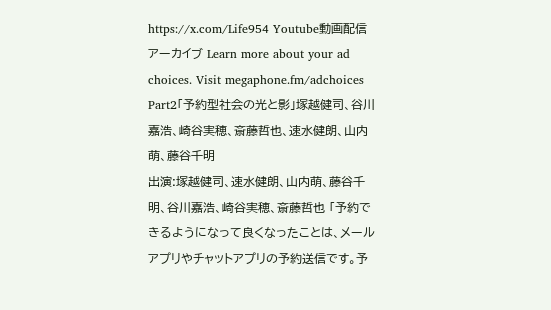https://x.com/Life954 Youtube動画配信アーカイブ Learn more about your ad choices. Visit megaphone.fm/adchoices
Part2「予約型社会の光と影」塚越健司、谷川嘉浩、崎谷実穂、斎藤哲也、速水健朗、山内萌、藤谷千明
出演:塚越健司、速水健朗、山内萌、藤谷千明、谷川嘉浩、崎谷実穂、斎藤哲也 「予約できるようになって良くなったことは、メールアプリやチャットアプリの予約送信です。予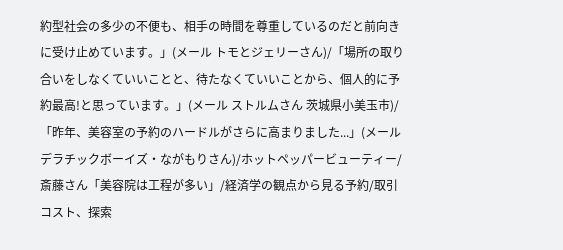約型社会の多少の不便も、相手の時間を尊重しているのだと前向きに受け止めています。」(メール トモとジェリーさん)/「場所の取り合いをしなくていいことと、待たなくていいことから、個人的に予約最高!と思っています。」(メール ストルムさん 茨城県小美玉市)/「昨年、美容室の予約のハードルがさらに高まりました...」(メール デラチックボーイズ・ながもりさん)/ホットペッパービューティー/斎藤さん「美容院は工程が多い」/経済学の観点から見る予約/取引コスト、探索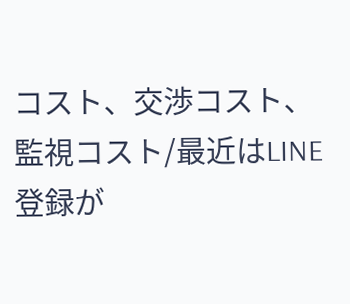コスト、交渉コスト、監視コスト/最近はLINE登録が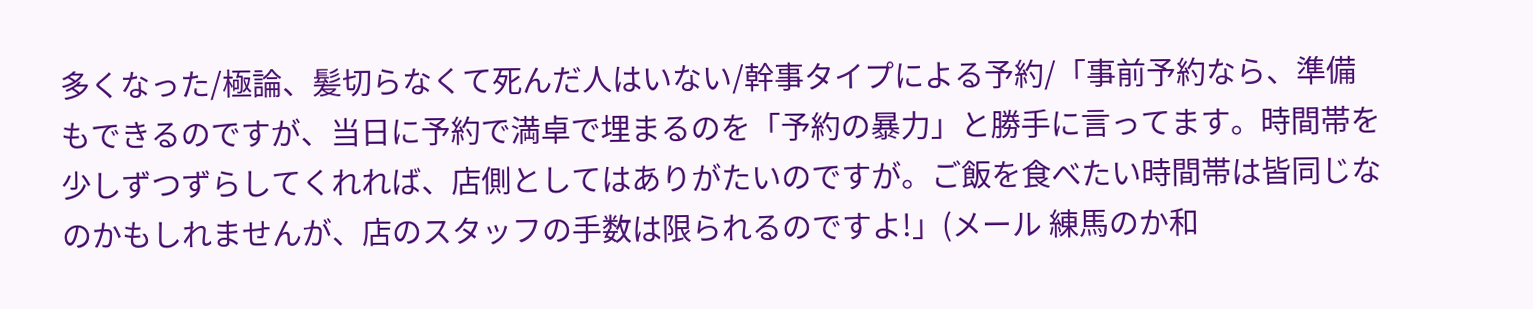多くなった/極論、髪切らなくて死んだ人はいない/幹事タイプによる予約/「事前予約なら、準備もできるのですが、当日に予約で満卓で埋まるのを「予約の暴力」と勝手に言ってます。時間帯を少しずつずらしてくれれば、店側としてはありがたいのですが。ご飯を食べたい時間帯は皆同じなのかもしれませんが、店のスタッフの手数は限られるのですよ!」(メール 練馬のか和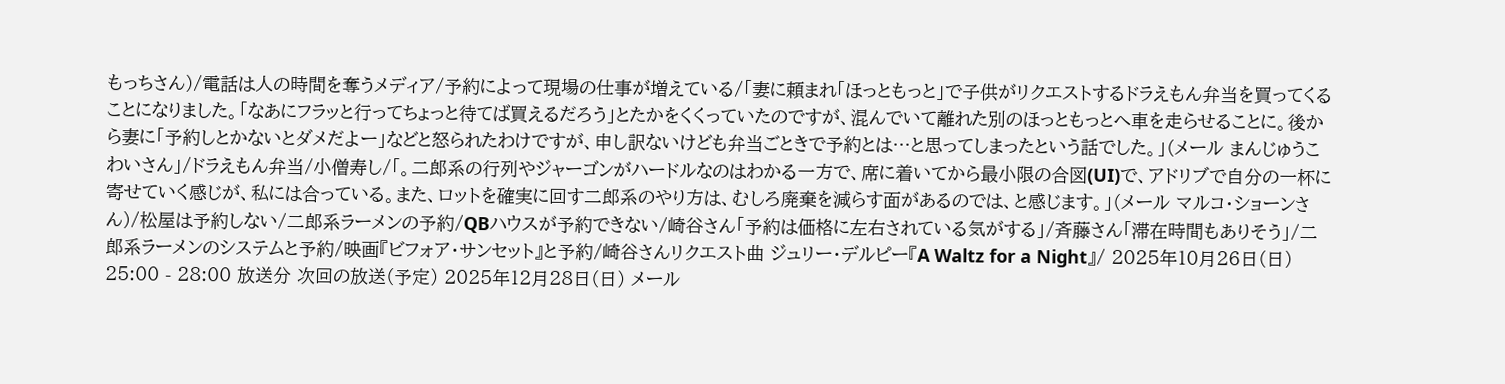もっちさん)/電話は人の時間を奪うメディア/予約によって現場の仕事が増えている/「妻に頼まれ「ほっともっと」で子供がリクエストするドラえもん弁当を買ってくることになりました。「なあにフラッと行ってちょっと待てば買えるだろう」とたかをくくっていたのですが、混んでいて離れた別のほっともっとへ車を走らせることに。後から妻に「予約しとかないとダメだよー」などと怒られたわけですが、申し訳ないけども弁当ごときで予約とは…と思ってしまったという話でした。」(メール まんじゅうこわいさん」/ドラえもん弁当/小僧寿し/「。二郎系の行列やジャーゴンがハードルなのはわかる一方で、席に着いてから最小限の合図(UI)で、アドリブで自分の一杯に寄せていく感じが、私には合っている。また、ロットを確実に回す二郎系のやり方は、むしろ廃棄を減らす面があるのでは、と感じます。」(メール マルコ・ショーンさん)/松屋は予約しない/二郎系ラーメンの予約/QBハウスが予約できない/崎谷さん「予約は価格に左右されている気がする」/斉藤さん「滞在時間もありそう」/二郎系ラーメンのシステムと予約/映画『ビフォア・サンセット』と予約/崎谷さんリクエスト曲 ジュリー・デルピー『A Waltz for a Night』/ 2025年10月26日(日) 25:00 - 28:00 放送分 次回の放送(予定) 2025年12月28日(日) メール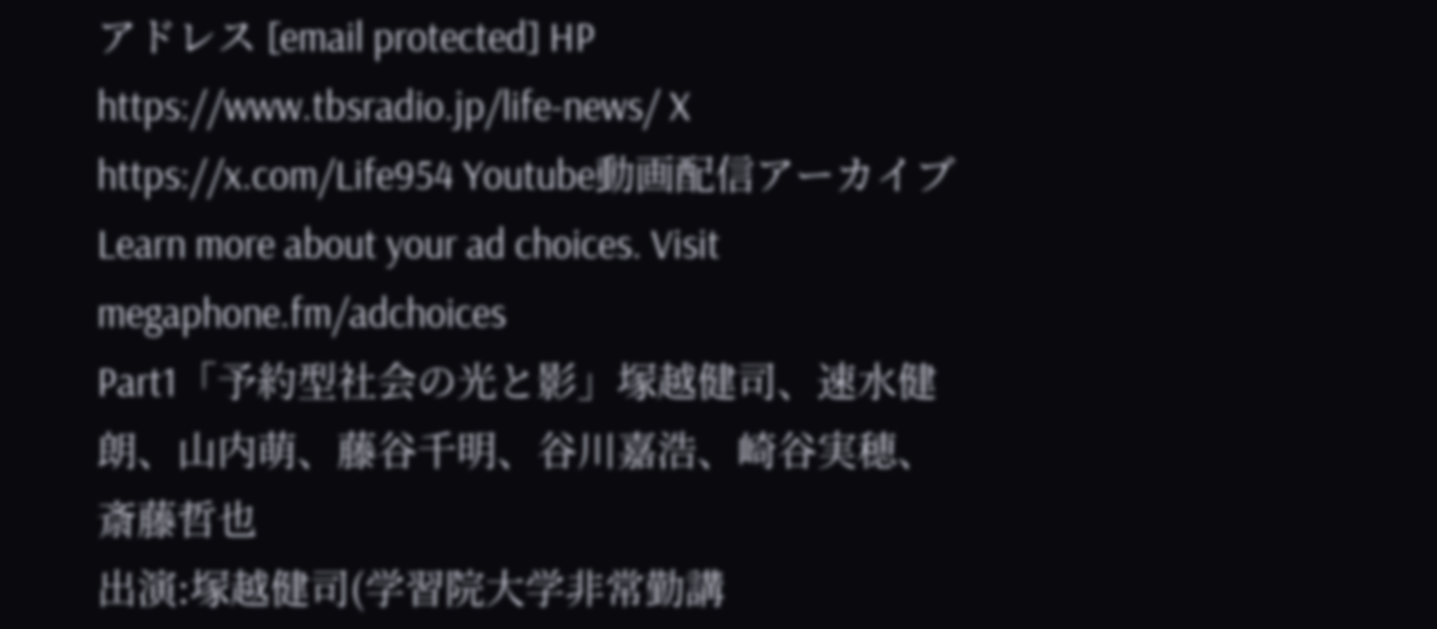アドレス [email protected] HP https://www.tbsradio.jp/life-news/ X https://x.com/Life954 Youtube動画配信アーカイブ Learn more about your ad choices. Visit megaphone.fm/adchoices
Part1「予約型社会の光と影」塚越健司、速水健朗、山内萌、藤谷千明、谷川嘉浩、崎谷実穂、斎藤哲也
出演:塚越健司(学習院大学非常勤講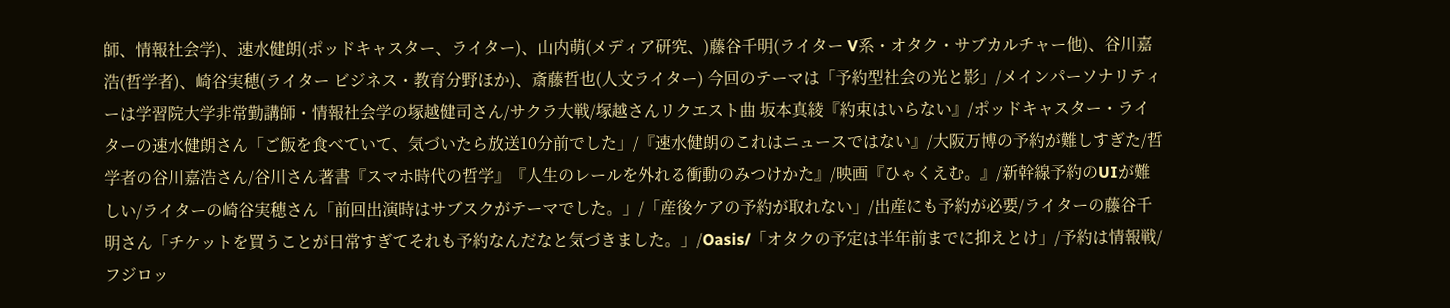師、情報社会学)、速水健朗(ポッドキャスター、ライター)、山内萌(メディア研究、)藤谷千明(ライター V系・オタク・サブカルチャー他)、谷川嘉浩(哲学者)、崎谷実穂(ライター ビジネス・教育分野ほか)、斎藤哲也(人文ライター) 今回のテーマは「予約型社会の光と影」/メインパーソナリティーは学習院大学非常勤講師・情報社会学の塚越健司さん/サクラ大戦/塚越さんリクエスト曲 坂本真綾『約束はいらない』/ポッドキャスター・ライターの速水健朗さん「ご飯を食べていて、気づいたら放送10分前でした」/『速水健朗のこれはニュースではない』/大阪万博の予約が難しすぎた/哲学者の谷川嘉浩さん/谷川さん著書『スマホ時代の哲学』『人生のレールを外れる衝動のみつけかた』/映画『ひゃくえむ。』/新幹線予約のUIが難しい/ライターの崎谷実穂さん「前回出演時はサブスクがテーマでした。」/「産後ケアの予約が取れない」/出産にも予約が必要/ライターの藤谷千明さん「チケットを買うことが日常すぎてそれも予約なんだなと気づきました。」/Oasis/「オタクの予定は半年前までに抑えとけ」/予約は情報戦/フジロッ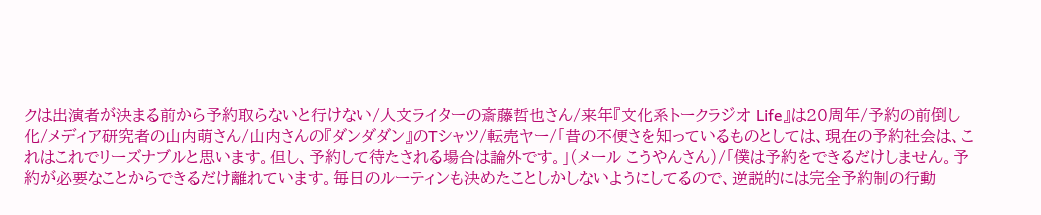クは出演者が決まる前から予約取らないと行けない/人文ライターの斎藤哲也さん/来年『文化系トークラジオ Life』は20周年/予約の前倒し化/メディア研究者の山内萌さん/山内さんの『ダンダダン』のTシャツ/転売ヤー/「昔の不便さを知っているものとしては、現在の予約社会は、これはこれでリーズナブルと思います。但し、予約して待たされる場合は論外です。」(メール こうやんさん)/「僕は予約をできるだけしません。予約が必要なことからできるだけ離れています。毎日のルーティンも決めたことしかしないようにしてるので、逆説的には完全予約制の行動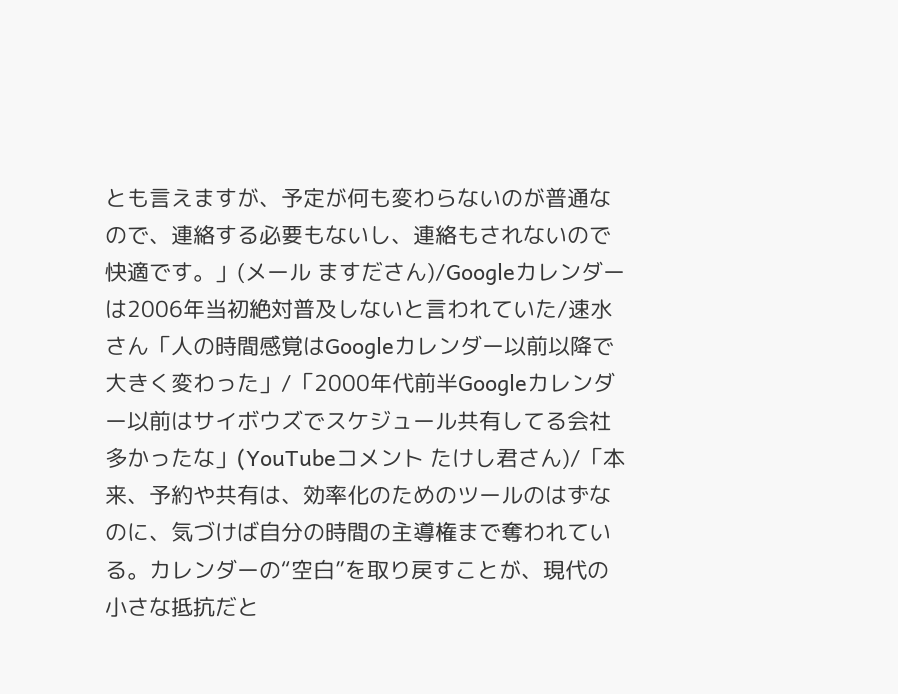とも言えますが、予定が何も変わらないのが普通なので、連絡する必要もないし、連絡もされないので快適です。」(メール ますださん)/Googleカレンダーは2006年当初絶対普及しないと言われていた/速水さん「人の時間感覚はGoogleカレンダー以前以降で大きく変わった」/「2000年代前半Googleカレンダー以前はサイボウズでスケジュール共有してる会社多かったな」(YouTubeコメント たけし君さん)/「本来、予約や共有は、効率化のためのツールのはずなのに、気づけば自分の時間の主導権まで奪われている。カレンダーの“空白”を取り戻すことが、現代の小さな抵抗だと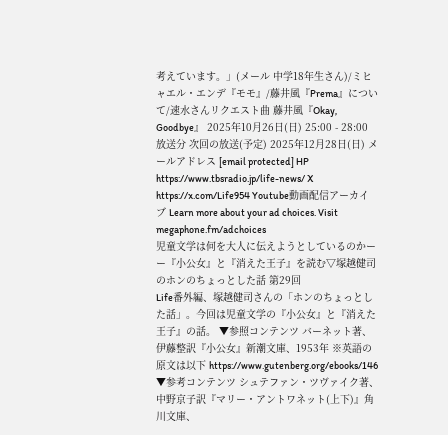考えています。」(メール 中学18年生さん)/ミヒャエル・エンデ『モモ』/藤井風『Prema』について/速水さんリクエスト曲 藤井風『Okay, Goodbye』 2025年10月26日(日) 25:00 - 28:00 放送分 次回の放送(予定) 2025年12月28日(日) メールアドレス [email protected] HP https://www.tbsradio.jp/life-news/ X https://x.com/Life954 Youtube動画配信アーカイブ Learn more about your ad choices. Visit megaphone.fm/adchoices
児童文学は何を大人に伝えようとしているのかーー『小公女』と『消えた王子』を読む▽塚越健司のホンのちょっとした話 第29回
Life番外編、塚越健司さんの「ホンのちょっとした話」。今回は児童文学の『小公女』と『消えた王子』の話。 ▼参照コンテンツ バーネット著、伊藤整訳『小公女』新潮文庫、1953年 ※英語の原文は以下 https://www.gutenberg.org/ebooks/146 ▼参考コンテンツ シュテファン・ツヴァイク著、中野京子訳『マリー・アントワネット(上下)』角川文庫、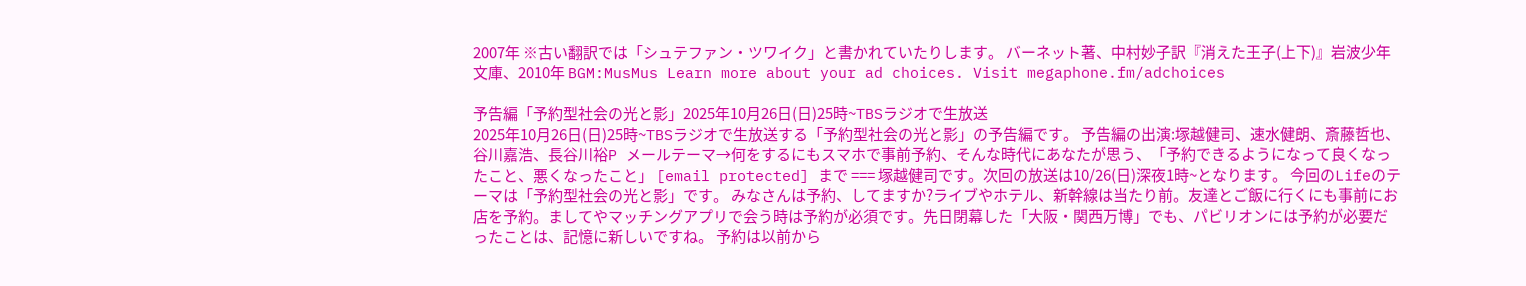2007年 ※古い翻訳では「シュテファン・ツワイク」と書かれていたりします。 バーネット著、中村妙子訳『消えた王子(上下)』岩波少年文庫、2010年 BGM:MusMus Learn more about your ad choices. Visit megaphone.fm/adchoices

予告編「予約型社会の光と影」2025年10月26日(日)25時~TBSラジオで生放送
2025年10月26日(日)25時~TBSラジオで生放送する「予約型社会の光と影」の予告編です。 予告編の出演:塚越健司、速水健朗、斎藤哲也、谷川嘉浩、長谷川裕P メールテーマ→何をするにもスマホで事前予約、そんな時代にあなたが思う、「予約できるようになって良くなったこと、悪くなったこと」 [email protected] まで === 塚越健司です。次回の放送は10/26(日)深夜1時~となります。 今回のLifeのテーマは「予約型社会の光と影」です。 みなさんは予約、してますか?ライブやホテル、新幹線は当たり前。友達とご飯に行くにも事前にお店を予約。ましてやマッチングアプリで会う時は予約が必須です。先日閉幕した「大阪・関西万博」でも、パビリオンには予約が必要だったことは、記憶に新しいですね。 予約は以前から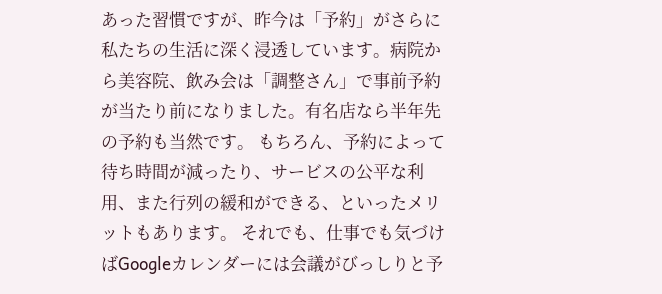あった習慣ですが、昨今は「予約」がさらに私たちの生活に深く浸透しています。病院から美容院、飲み会は「調整さん」で事前予約が当たり前になりました。有名店なら半年先の予約も当然です。 もちろん、予約によって待ち時間が減ったり、サービスの公平な利用、また行列の緩和ができる、といったメリットもあります。 それでも、仕事でも気づけばGoogleカレンダーには会議がびっしりと予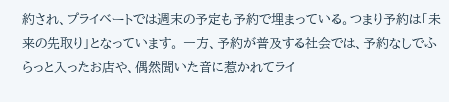約され、プライベートでは週末の予定も予約で埋まっている。つまり予約は「未来の先取り」となっています。 一方、予約が普及する社会では、予約なしでふらっと入ったお店や、偶然聞いた音に惹かれてライ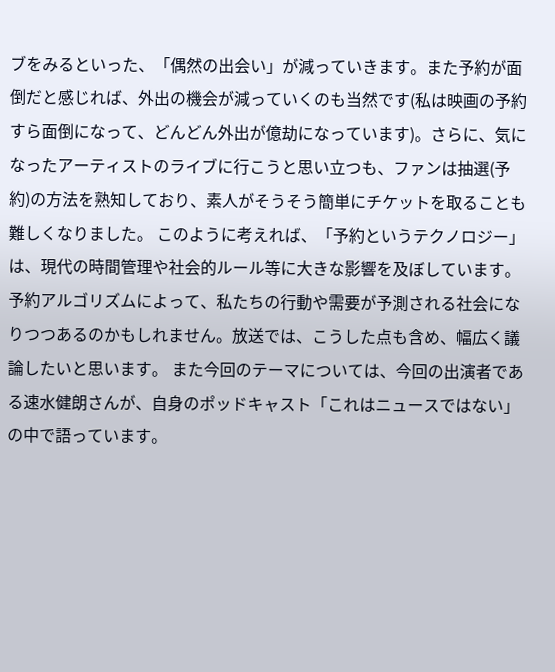ブをみるといった、「偶然の出会い」が減っていきます。また予約が面倒だと感じれば、外出の機会が減っていくのも当然です(私は映画の予約すら面倒になって、どんどん外出が億劫になっています)。さらに、気になったアーティストのライブに行こうと思い立つも、ファンは抽選(予約)の方法を熟知しており、素人がそうそう簡単にチケットを取ることも難しくなりました。 このように考えれば、「予約というテクノロジー」は、現代の時間管理や社会的ルール等に大きな影響を及ぼしています。予約アルゴリズムによって、私たちの行動や需要が予測される社会になりつつあるのかもしれません。放送では、こうした点も含め、幅広く議論したいと思います。 また今回のテーマについては、今回の出演者である速水健朗さんが、自身のポッドキャスト「これはニュースではない」の中で語っています。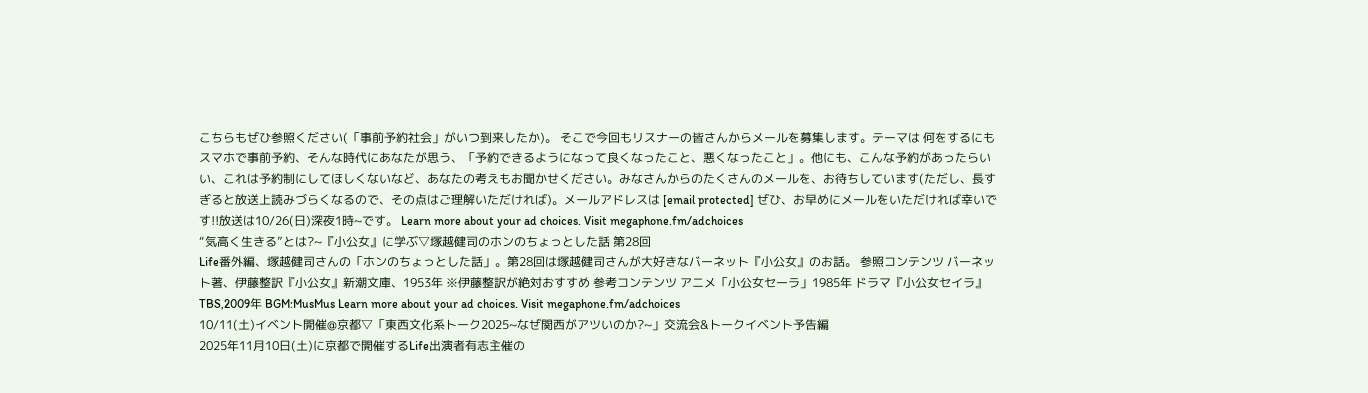こちらもぜひ参照ください(「事前予約社会」がいつ到来したか)。 そこで今回もリスナーの皆さんからメールを募集します。テーマは 何をするにもスマホで事前予約、そんな時代にあなたが思う、「予約できるようになって良くなったこと、悪くなったこと」。他にも、こんな予約があったらいい、これは予約制にしてほしくないなど、あなたの考えもお聞かせください。みなさんからのたくさんのメールを、お待ちしています(ただし、長すぎると放送上読みづらくなるので、その点はご理解いただければ)。メールアドレスは [email protected] ぜひ、お早めにメールをいただければ幸いです!!放送は10/26(日)深夜1時~です。 Learn more about your ad choices. Visit megaphone.fm/adchoices
“気高く生きる”とは?~『小公女』に学ぶ▽塚越健司のホンのちょっとした話 第28回
Life番外編、塚越健司さんの「ホンのちょっとした話」。第28回は塚越健司さんが大好きなバーネット『小公女』のお話。 参照コンテンツ バーネット著、伊藤整訳『小公女』新潮文庫、1953年 ※伊藤整訳が絶対おすすめ 参考コンテンツ アニメ「小公女セーラ」1985年 ドラマ『小公女セイラ』TBS,2009年 BGM:MusMus Learn more about your ad choices. Visit megaphone.fm/adchoices
10/11(土)イベント開催@京都▽「東西文化系トーク2025~なぜ関西がアツいのか?~」交流会&トークイベント予告編
2025年11月10日(土)に京都で開催するLife出演者有志主催の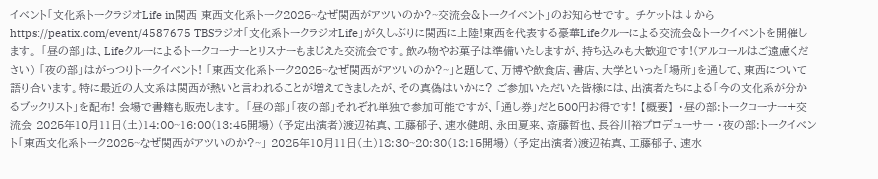イベント「文化系トークラジオLife in関西 東西文化系トーク2025~なぜ関西がアツいのか?~交流会&トークイベント」のお知らせです。 チケットは↓から https://peatix.com/event/4587675 TBSラジオ「文化系トークラジオLife」が久しぶりに関西に上陸!東西を代表する豪華Lifeクルーによる交流会&トークイベントを開催します。 「昼の部」は、Lifeクルーによるトークコーナーとリスナーもまじえた交流会です。飲み物やお菓子は準備いたしますが、持ち込みも大歓迎です!(アルコールはご遠慮ください) 「夜の部」はがっつりトークイベント! 「東西文化系トーク2025~なぜ関西がアツいのか?~」と題して、万博や飲食店、書店、大学といった「場所」を通して、東西について語り合います。特に最近の人文系は関西が熱いと言われることが増えてきましたが、その真偽はいかに? ご参加いただいた皆様には、出演者たちによる「今の文化系が分かるブックリスト」を配布! 会場で書籍も販売します。 「昼の部」「夜の部」それぞれ単独で参加可能ですが、「通し券」だと500円お得です! 【概要】 ・昼の部:トークコーナー+交流会 2025年10月11日(土)14:00~16:00(13:45開場) (予定出演者)渡辺祐真、工藤郁子、速水健朗、永田夏来、斎藤哲也、長谷川裕プロデューサー ・夜の部:トークイベント「東西文化系トーク2025~なぜ関西がアツいのか?~」 2025年10月11日(土)18:30~20:30(18:15開場) (予定出演者)渡辺祐真、工藤郁子、速水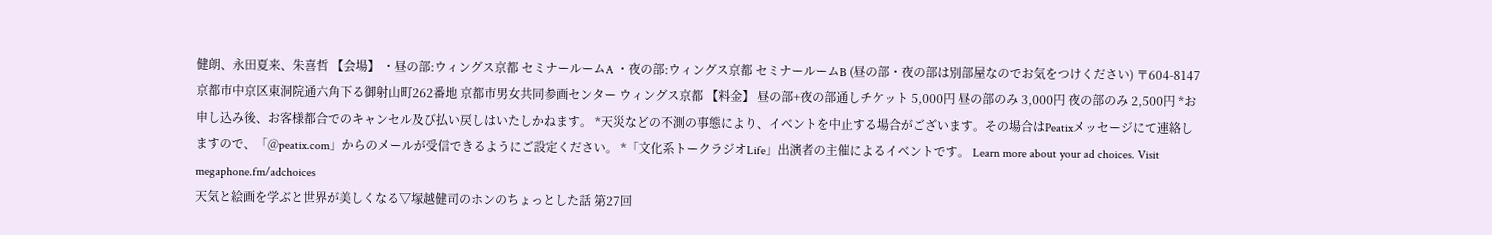健朗、永田夏来、朱喜哲 【会場】 ・昼の部:ウィングス京都 セミナールームA ・夜の部:ウィングス京都 セミナールームB (昼の部・夜の部は別部屋なのでお気をつけください) 〒604-8147 京都市中京区東洞院通六角下る御射山町262番地 京都市男女共同参画センター ウィングス京都 【料金】 昼の部+夜の部通しチケット 5,000円 昼の部のみ 3,000円 夜の部のみ 2,500円 *お申し込み後、お客様都合でのキャンセル及び払い戻しはいたしかねます。 *天災などの不測の事態により、イベントを中止する場合がございます。その場合はPeatixメッセージにて連絡しますので、「@peatix.com」からのメールが受信できるようにご設定ください。 *「文化系トークラジオLife」出演者の主催によるイベントです。 Learn more about your ad choices. Visit megaphone.fm/adchoices
天気と絵画を学ぶと世界が美しくなる▽塚越健司のホンのちょっとした話 第27回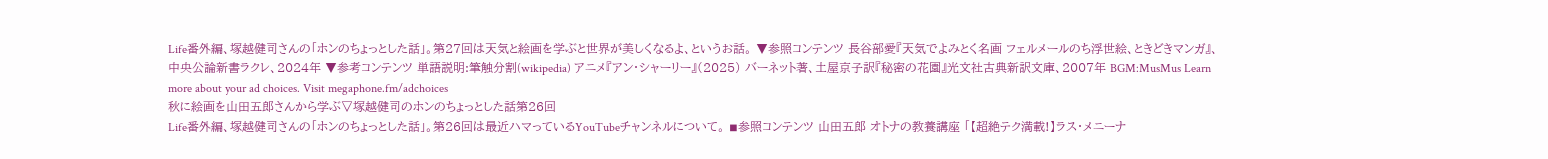Life番外編、塚越健司さんの「ホンのちょっとした話」。第27回は天気と絵画を学ぶと世界が美しくなるよ、というお話。 ▼参照コンテンツ 長谷部愛『天気でよみとく名画 フェルメールのち浮世絵、ときどきマンガ』、中央公論新書ラクレ、2024年 ▼参考コンテンツ 単語説明:筆触分割(wikipedia) アニメ『アン・シャーリー』(2025) バーネット著、土屋京子訳『秘密の花園』光文社古典新訳文庫、2007年 BGM:MusMus Learn more about your ad choices. Visit megaphone.fm/adchoices
秋に絵画を山田五郎さんから学ぶ▽塚越健司のホンのちょっとした話第26回
Life番外編、塚越健司さんの「ホンのちょっとした話」。第26回は最近ハマっているYouTubeチャンネルについて。 ◾参照コンテンツ 山田五郎 オトナの教養講座 「【超絶テク満載!】ラス・メニーナ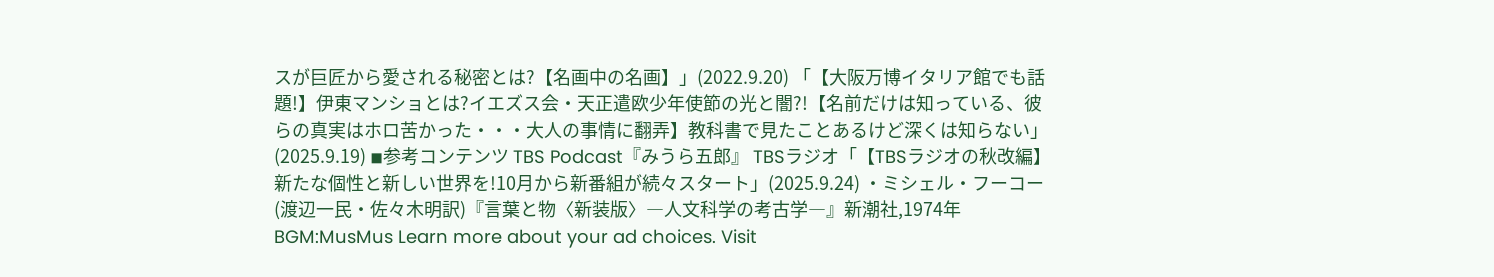スが巨匠から愛される秘密とは?【名画中の名画】」(2022.9.20) 「【大阪万博イタリア館でも話題!】伊東マンショとは?イエズス会・天正遣欧少年使節の光と闇?!【名前だけは知っている、彼らの真実はホロ苦かった・・・大人の事情に翻弄】教科書で見たことあるけど深くは知らない」(2025.9.19) ◾参考コンテンツ TBS Podcast『みうら五郎』 TBSラジオ「【TBSラジオの秋改編】新たな個性と新しい世界を!10月から新番組が続々スタート」(2025.9.24) ・ミシェル・フーコー(渡辺一民・佐々木明訳)『言葉と物〈新装版〉―人文科学の考古学―』新潮社,1974年 BGM:MusMus Learn more about your ad choices. Visit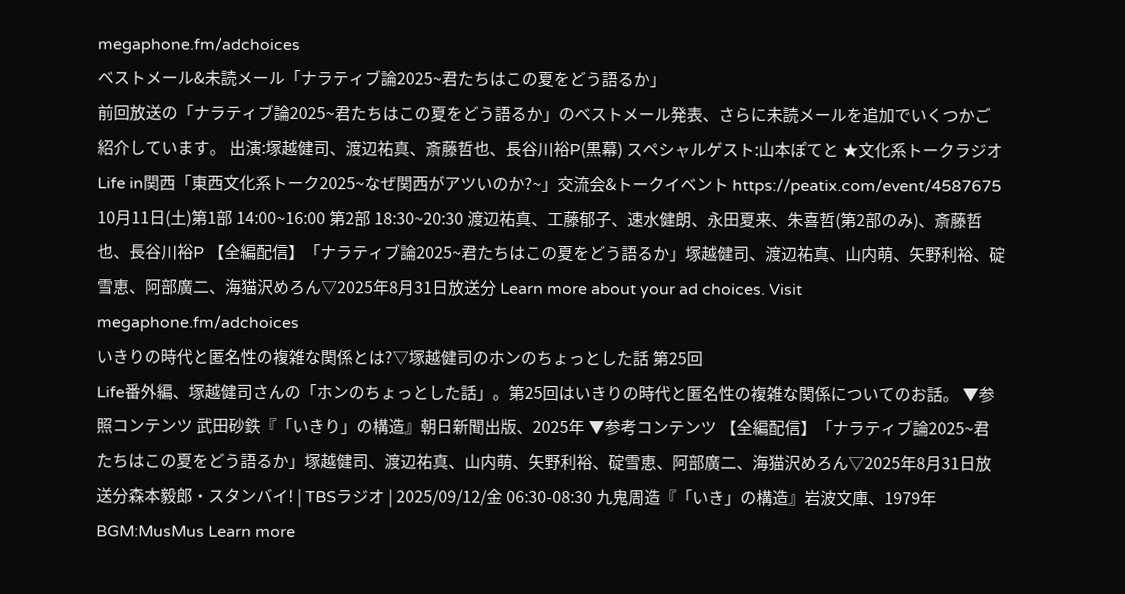megaphone.fm/adchoices
ベストメール&未読メール「ナラティブ論2025~君たちはこの夏をどう語るか」
前回放送の「ナラティブ論2025~君たちはこの夏をどう語るか」のベストメール発表、さらに未読メールを追加でいくつかご紹介しています。 出演:塚越健司、渡辺祐真、斎藤哲也、長谷川裕P(黒幕) スペシャルゲスト:山本ぽてと ★文化系トークラジオLife in関西「東西文化系トーク2025~なぜ関西がアツいのか?~」交流会&トークイベント https://peatix.com/event/4587675 10月11日(土)第1部 14:00~16:00 第2部 18:30~20:30 渡辺祐真、工藤郁子、速水健朗、永田夏来、朱喜哲(第2部のみ)、斎藤哲也、長谷川裕P 【全編配信】「ナラティブ論2025~君たちはこの夏をどう語るか」塚越健司、渡辺祐真、山内萌、矢野利裕、碇雪恵、阿部廣二、海猫沢めろん▽2025年8月31日放送分 Learn more about your ad choices. Visit megaphone.fm/adchoices
いきりの時代と匿名性の複雑な関係とは?▽塚越健司のホンのちょっとした話 第25回
Life番外編、塚越健司さんの「ホンのちょっとした話」。第25回はいきりの時代と匿名性の複雑な関係についてのお話。 ▼参照コンテンツ 武田砂鉄『「いきり」の構造』朝日新聞出版、2025年 ▼参考コンテンツ 【全編配信】「ナラティブ論2025~君たちはこの夏をどう語るか」塚越健司、渡辺祐真、山内萌、矢野利裕、碇雪恵、阿部廣二、海猫沢めろん▽2025年8月31日放送分森本毅郎・スタンバイ! | TBSラジオ | 2025/09/12/金 06:30-08:30 九鬼周造『「いき」の構造』岩波文庫、1979年 BGM:MusMus Learn more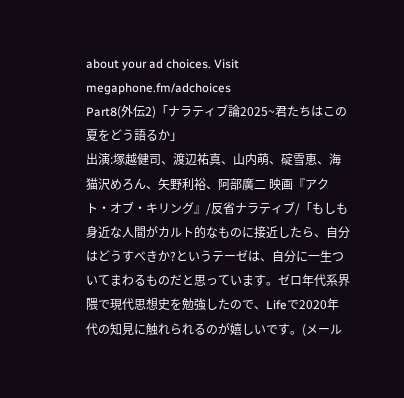about your ad choices. Visit megaphone.fm/adchoices
Part8(外伝2)「ナラティブ論2025~君たちはこの夏をどう語るか」
出演:塚越健司、渡辺祐真、山内萌、碇雪恵、海猫沢めろん、矢野利裕、阿部廣二 映画『アクト・オブ・キリング』/反省ナラティブ/「もしも身近な人間がカルト的なものに接近したら、自分はどうすべきか?というテーゼは、自分に一生ついてまわるものだと思っています。ゼロ年代系界隈で現代思想史を勉強したので、Lifeで2020年代の知見に触れられるのが嬉しいです。(メール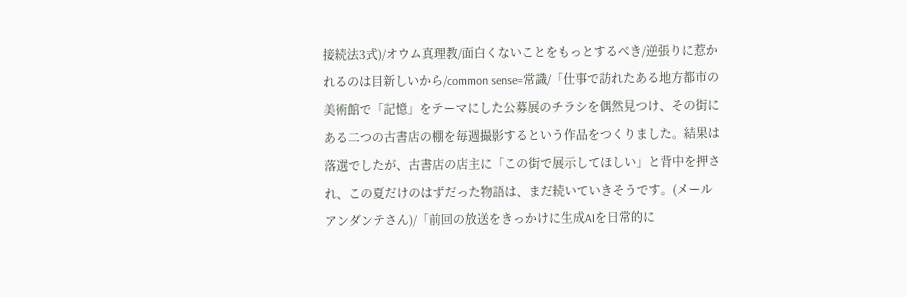接続法3式)/オウム真理教/面白くないことをもっとするべき/逆張りに惹かれるのは目新しいから/common sense=常識/「仕事で訪れたある地方都市の美術館で「記憶」をテーマにした公募展のチラシを偶然見つけ、その街にある二つの古書店の棚を毎週撮影するという作品をつくりました。結果は落選でしたが、古書店の店主に「この街で展示してほしい」と背中を押され、この夏だけのはずだった物語は、まだ続いていきそうです。(メール アンダンテさん)/「前回の放送をきっかけに生成AIを日常的に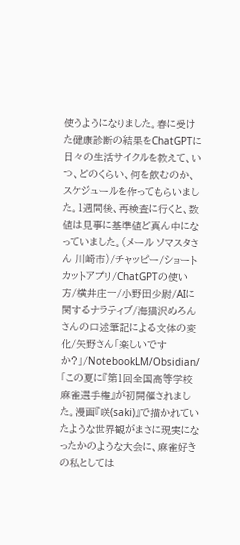使うようになりました。春に受けた健康診断の結果をChatGPTに日々の生活サイクルを教えて、いつ、どのくらい、何を飲むのか、スケジュールを作ってもらいました。1週間後、再検査に行くと、数値は見事に基準値ど真ん中になっていました。(メール ソマスタさん 川崎市)/チャッピー/ショートカットアプリ/ChatGPTの使い方/横井庄一/小野田少尉/AIに関するナラティブ/海猫沢めろんさんの口述筆記による文体の変化/矢野さん「楽しいですか?」/NotebookLM/Obsidian/「この夏に『第1回全国高等学校麻雀選手権』が初開催されました。漫画『咲(saki)』で描かれていたような世界観がまさに現実になったかのような大会に、麻雀好きの私としては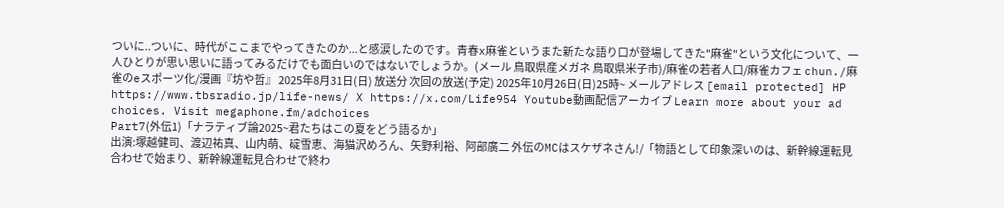ついに..ついに、時代がここまでやってきたのか...と感涙したのです。青春x麻雀というまた新たな語り口が登場してきた"麻雀"という文化について、一人ひとりが思い思いに語ってみるだけでも面白いのではないでしょうか。(メール 鳥取県産メガネ 鳥取県米子市)/麻雀の若者人口/麻雀カフェ chun./麻雀のeスポーツ化/漫画『坊や哲』 2025年8月31日(日) 放送分 次回の放送(予定) 2025年10月26日(日)25時~ メールアドレス [email protected] HP https://www.tbsradio.jp/life-news/ X https://x.com/Life954 Youtube動画配信アーカイブ Learn more about your ad choices. Visit megaphone.fm/adchoices
Part7(外伝1)「ナラティブ論2025~君たちはこの夏をどう語るか」
出演:塚越健司、渡辺祐真、山内萌、碇雪恵、海猫沢めろん、矢野利裕、阿部廣二 外伝のMCはスケザネさん!/「物語として印象深いのは、新幹線運転見合わせで始まり、新幹線運転見合わせで終わ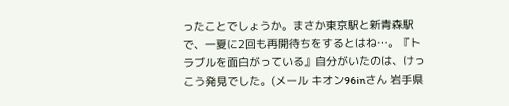ったことでしょうか。まさか東京駅と新青森駅で、一夏に2回も再開待ちをするとはね…。『トラブルを面白がっている』自分がいたのは、けっこう発見でした。(メール キオン96inさん 岩手県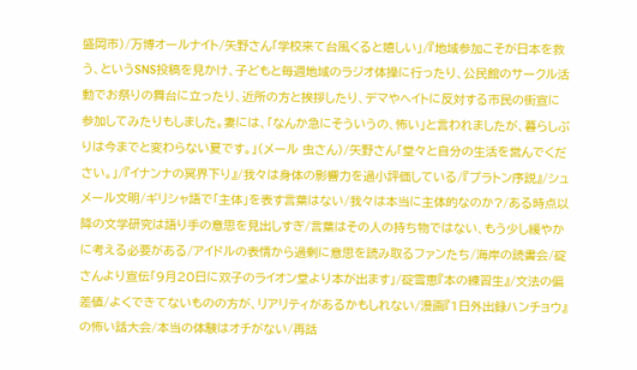盛岡市)/万博オールナイト/矢野さん「学校来て台風くると嬉しい」/『地域参加こそが日本を救う、というSNS投稿を見かけ、子どもと毎週地域のラジオ体操に行ったり、公民館のサークル活動でお祭りの舞台に立ったり、近所の方と挨拶したり、デマやヘイトに反対する市民の街宣に参加してみたりもしました。妻には、「なんか急にそういうの、怖い」と言われましたが、暮らしぶりは今までと変わらない夏です。」(メール 虫さん)/矢野さん「堂々と自分の生活を営んでください。」/『イナンナの冥界下り』/我々は身体の影響力を過小評価している/『プラトン序説』/シュメール文明/ギリシャ語で「主体」を表す言葉はない/我々は本当に主体的なのか?/ある時点以降の文学研究は語り手の意思を見出しすぎ/言葉はその人の持ち物ではない、もう少し緩やかに考える必要がある/アイドルの表情から過剰に意思を読み取るファンたち/海岸の読書会/碇さんより宣伝「9月20日に双子のライオン堂より本が出ます」/碇雪恵『本の練習生』/文法の偏差値/よくできてないものの方が、リアリティがあるかもしれない/漫画『1日外出録ハンチョウ』の怖い話大会/本当の体験はオチがない/再話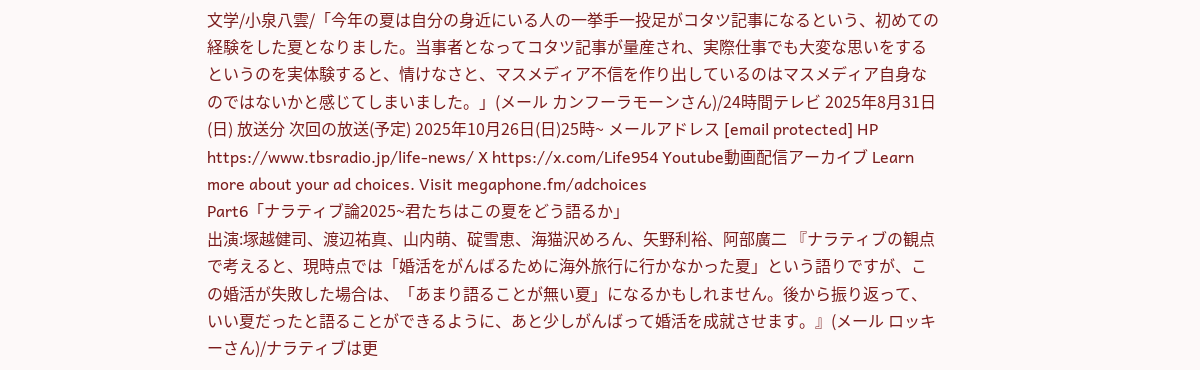文学/小泉八雲/「今年の夏は自分の身近にいる人の一挙手一投足がコタツ記事になるという、初めての経験をした夏となりました。当事者となってコタツ記事が量産され、実際仕事でも大変な思いをするというのを実体験すると、情けなさと、マスメディア不信を作り出しているのはマスメディア自身なのではないかと感じてしまいました。」(メール カンフーラモーンさん)/24時間テレビ 2025年8月31日(日) 放送分 次回の放送(予定) 2025年10月26日(日)25時~ メールアドレス [email protected] HP https://www.tbsradio.jp/life-news/ X https://x.com/Life954 Youtube動画配信アーカイブ Learn more about your ad choices. Visit megaphone.fm/adchoices
Part6「ナラティブ論2025~君たちはこの夏をどう語るか」
出演:塚越健司、渡辺祐真、山内萌、碇雪恵、海猫沢めろん、矢野利裕、阿部廣二 『ナラティブの観点で考えると、現時点では「婚活をがんばるために海外旅行に行かなかった夏」という語りですが、この婚活が失敗した場合は、「あまり語ることが無い夏」になるかもしれません。後から振り返って、いい夏だったと語ることができるように、あと少しがんばって婚活を成就させます。』(メール ロッキーさん)/ナラティブは更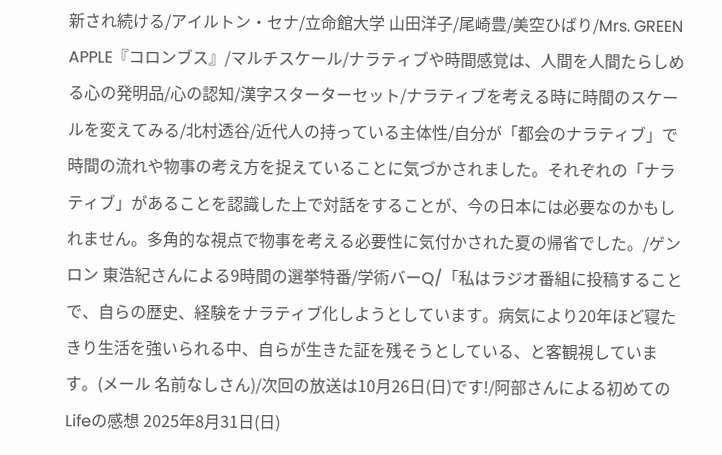新され続ける/アイルトン・セナ/立命館大学 山田洋子/尾崎豊/美空ひばり/Mrs. GREEN APPLE『コロンブス』/マルチスケール/ナラティブや時間感覚は、人間を人間たらしめる心の発明品/心の認知/漢字スターターセット/ナラティブを考える時に時間のスケールを変えてみる/北村透谷/近代人の持っている主体性/自分が「都会のナラティブ」で時間の流れや物事の考え方を捉えていることに気づかされました。それぞれの「ナラティブ」があることを認識した上で対話をすることが、今の日本には必要なのかもしれません。多角的な視点で物事を考える必要性に気付かされた夏の帰省でした。/ゲンロン 東浩紀さんによる9時間の選挙特番/学術バーQ/「私はラジオ番組に投稿することで、自らの歴史、経験をナラティブ化しようとしています。病気により20年ほど寝たきり生活を強いられる中、自らが生きた証を残そうとしている、と客観視しています。(メール 名前なしさん)/次回の放送は10月26日(日)です!/阿部さんによる初めてのLifeの感想 2025年8月31日(日)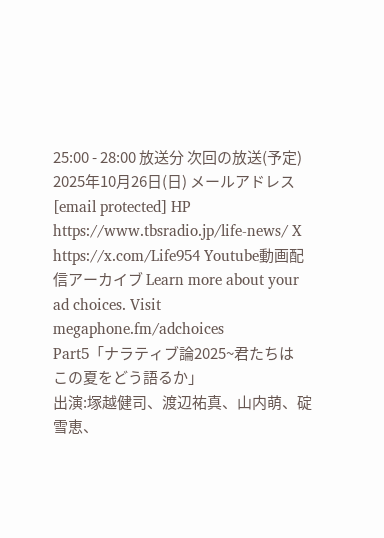25:00 - 28:00 放送分 次回の放送(予定) 2025年10月26日(日) メールアドレス [email protected] HP https://www.tbsradio.jp/life-news/ X https://x.com/Life954 Youtube動画配信アーカイブ Learn more about your ad choices. Visit megaphone.fm/adchoices
Part5「ナラティブ論2025~君たちはこの夏をどう語るか」
出演:塚越健司、渡辺祐真、山内萌、碇雪恵、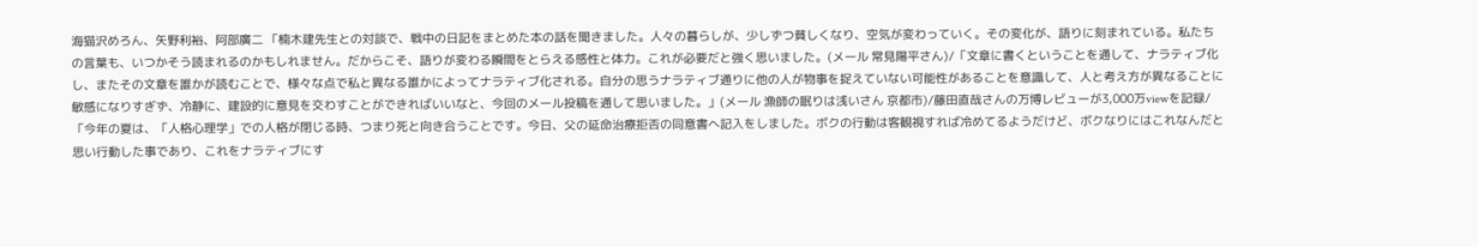海猫沢めろん、矢野利裕、阿部廣二 「楠木建先生との対談で、戦中の日記をまとめた本の話を聞きました。人々の暮らしが、少しずつ貧しくなり、空気が変わっていく。その変化が、語りに刻まれている。私たちの言葉も、いつかそう読まれるのかもしれません。だからこそ、語りが変わる瞬間をとらえる感性と体力。これが必要だと強く思いました。(メール 常見陽平さん)/「文章に書くということを通して、ナラティブ化し、またその文章を誰かが読むことで、様々な点で私と異なる誰かによってナラティブ化される。自分の思うナラティブ通りに他の人が物事を捉えていない可能性があることを意識して、人と考え方が異なることに敏感になりすぎず、冷静に、建設的に意見を交わすことができればいいなと、今回のメール投稿を通して思いました。」(メール 漁師の眠りは浅いさん 京都市)/藤田直哉さんの万博レビューが3,000万viewを記録/「今年の夏は、「人格心理学」での人格が閉じる時、つまり死と向き合うことです。今日、父の延命治療拒否の同意書へ記入をしました。ボクの行動は客観視すれば冷めてるようだけど、ボクなりにはこれなんだと思い行動した事であり、これをナラティブにす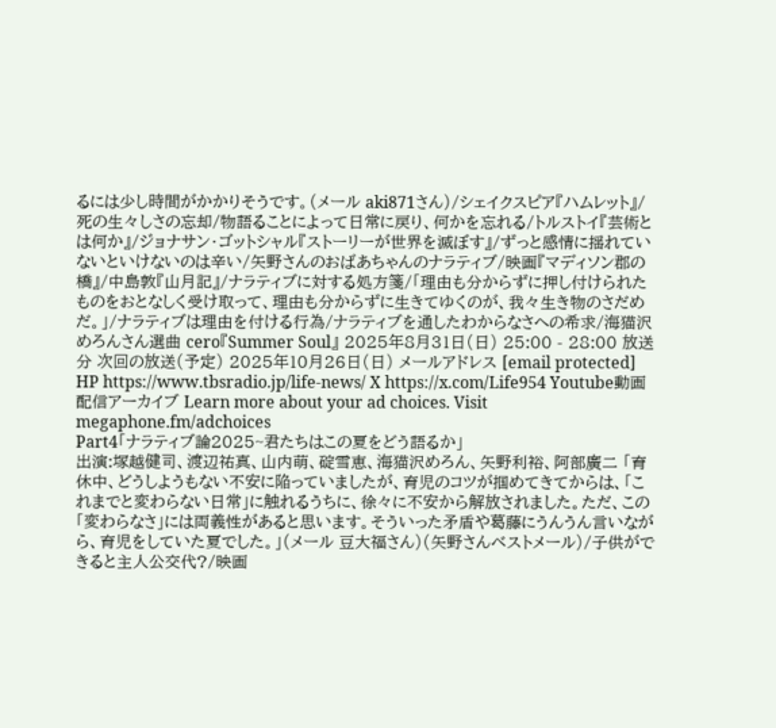るには少し時間がかかりそうです。(メール aki871さん)/シェイクスピア『ハムレット』/死の生々しさの忘却/物語ることによって日常に戻り、何かを忘れる/トルストイ『芸術とは何か』/ジョナサン・ゴットシャル『ストーリーが世界を滅ぼす』/ずっと感情に揺れていないといけないのは辛い/矢野さんのおばあちゃんのナラティブ/映画『マディソン郡の橋』/中島敦『山月記』/ナラティブに対する処方箋/「理由も分からずに押し付けられたものをおとなしく受け取って、理由も分からずに生きてゆくのが、我々生き物のさだめだ。」/ナラティブは理由を付ける行為/ナラティブを通したわからなさへの希求/海猫沢めろんさん選曲 cero『Summer Soul』 2025年8月31日(日) 25:00 - 28:00 放送分 次回の放送(予定) 2025年10月26日(日) メールアドレス [email protected] HP https://www.tbsradio.jp/life-news/ X https://x.com/Life954 Youtube動画配信アーカイブ Learn more about your ad choices. Visit megaphone.fm/adchoices
Part4「ナラティブ論2025~君たちはこの夏をどう語るか」
出演:塚越健司、渡辺祐真、山内萌、碇雪恵、海猫沢めろん、矢野利裕、阿部廣二 「育休中、どうしようもない不安に陥っていましたが、育児のコツが掴めてきてからは、「これまでと変わらない日常」に触れるうちに、徐々に不安から解放されました。ただ、この「変わらなさ」には両義性があると思います。そういった矛盾や葛藤にうんうん言いながら、育児をしていた夏でした。」(メール 豆大福さん)(矢野さんベストメール)/子供ができると主人公交代?/映画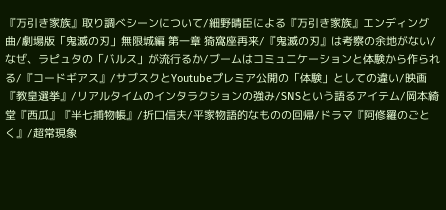『万引き家族』取り調べシーンについて/細野晴臣による『万引き家族』エンディング曲/劇場版「鬼滅の刃」無限城編 第一章 猗窩座再来/『鬼滅の刃』は考察の余地がない/なぜ、ラピュタの「バルス」が流行るか/ブームはコミュニケーションと体験から作られる/『コードギアス』/サブスクとYoutubeプレミア公開の「体験」としての違い/映画『教皇選挙』/リアルタイムのインタラクションの強み/SNSという語るアイテム/岡本綺堂『西瓜』『半七捕物帳』/折口信夫/平家物語的なものの回帰/ドラマ『阿修羅のごとく』/超常現象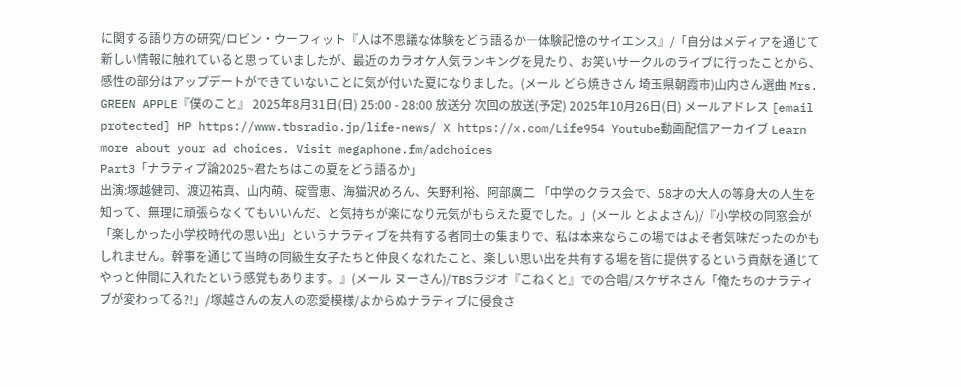に関する語り方の研究/ロビン・ウーフィット『人は不思議な体験をどう語るか―体験記憶のサイエンス』/「自分はメディアを通じて新しい情報に触れていると思っていましたが、最近のカラオケ人気ランキングを見たり、お笑いサークルのライブに行ったことから、感性の部分はアップデートができていないことに気が付いた夏になりました。(メール どら焼きさん 埼玉県朝霞市)山内さん選曲 Mrs. GREEN APPLE『僕のこと』 2025年8月31日(日) 25:00 - 28:00 放送分 次回の放送(予定) 2025年10月26日(日) メールアドレス [email protected] HP https://www.tbsradio.jp/life-news/ X https://x.com/Life954 Youtube動画配信アーカイブ Learn more about your ad choices. Visit megaphone.fm/adchoices
Part3「ナラティブ論2025~君たちはこの夏をどう語るか」
出演:塚越健司、渡辺祐真、山内萌、碇雪恵、海猫沢めろん、矢野利裕、阿部廣二 「中学のクラス会で、58才の大人の等身大の人生を知って、無理に頑張らなくてもいいんだ、と気持ちが楽になり元気がもらえた夏でした。」(メール とよよさん)/『小学校の同窓会が「楽しかった小学校時代の思い出」というナラティブを共有する者同士の集まりで、私は本来ならこの場ではよそ者気味だったのかもしれません。幹事を通じて当時の同級生女子たちと仲良くなれたこと、楽しい思い出を共有する場を皆に提供するという貢献を通じてやっと仲間に入れたという感覚もあります。』(メール ヌーさん)/TBSラジオ『こねくと』での合唱/スケザネさん「俺たちのナラティブが変わってる?!」/塚越さんの友人の恋愛模様/よからぬナラティブに侵食さ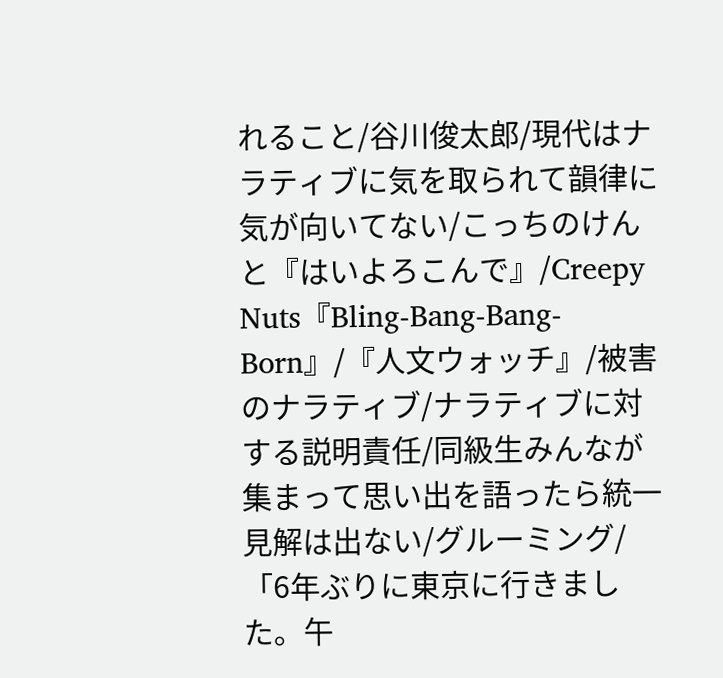れること/谷川俊太郎/現代はナラティブに気を取られて韻律に気が向いてない/こっちのけんと『はいよろこんで』/Creepy Nuts『Bling-Bang-Bang-Born』/『人文ウォッチ』/被害のナラティブ/ナラティブに対する説明責任/同級生みんなが集まって思い出を語ったら統一見解は出ない/グルーミング/「6年ぶりに東京に行きました。午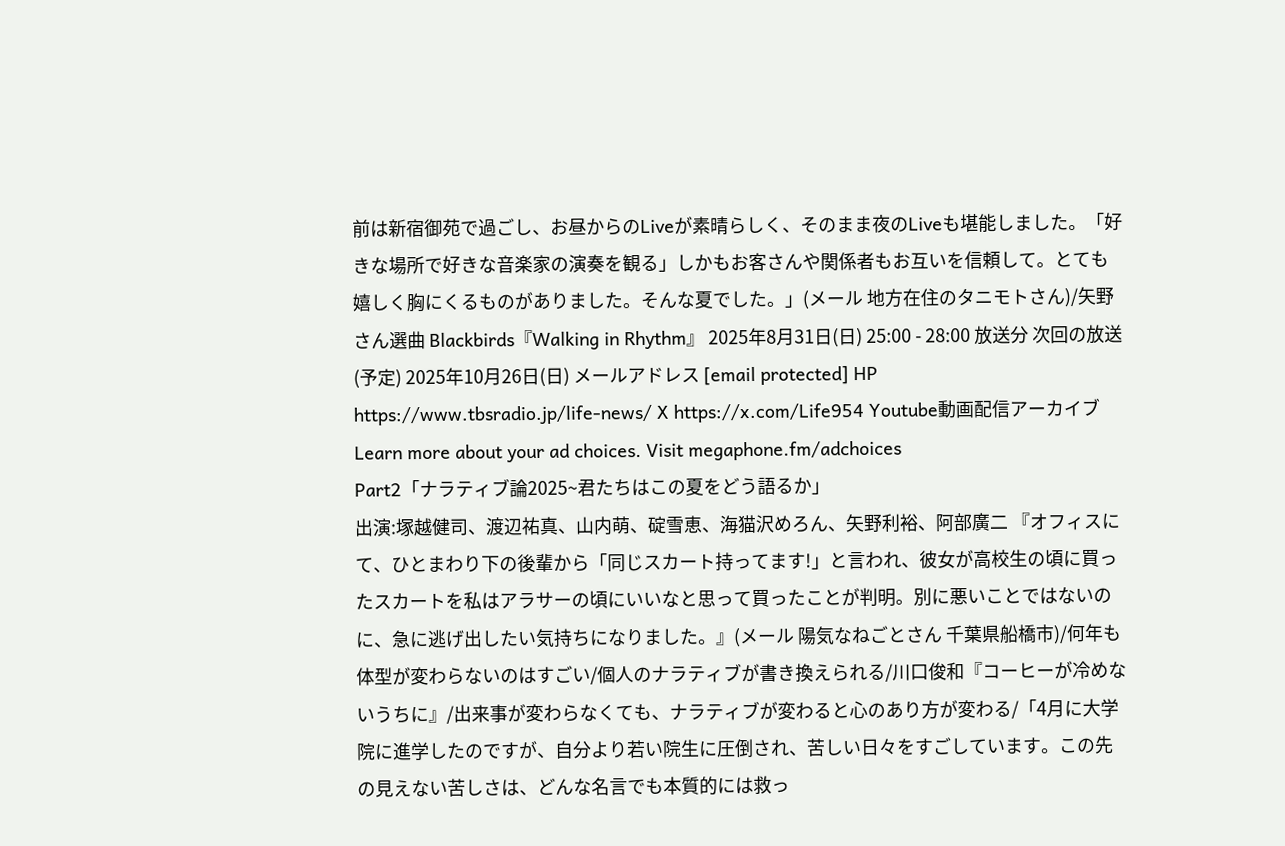前は新宿御苑で過ごし、お昼からのLiveが素晴らしく、そのまま夜のLiveも堪能しました。「好きな場所で好きな音楽家の演奏を観る」しかもお客さんや関係者もお互いを信頼して。とても嬉しく胸にくるものがありました。そんな夏でした。」(メール 地方在住のタニモトさん)/矢野さん選曲 Blackbirds『Walking in Rhythm』 2025年8月31日(日) 25:00 - 28:00 放送分 次回の放送(予定) 2025年10月26日(日) メールアドレス [email protected] HP https://www.tbsradio.jp/life-news/ X https://x.com/Life954 Youtube動画配信アーカイブ Learn more about your ad choices. Visit megaphone.fm/adchoices
Part2「ナラティブ論2025~君たちはこの夏をどう語るか」
出演:塚越健司、渡辺祐真、山内萌、碇雪恵、海猫沢めろん、矢野利裕、阿部廣二 『オフィスにて、ひとまわり下の後輩から「同じスカート持ってます!」と言われ、彼女が高校生の頃に買ったスカートを私はアラサーの頃にいいなと思って買ったことが判明。別に悪いことではないのに、急に逃げ出したい気持ちになりました。』(メール 陽気なねごとさん 千葉県船橋市)/何年も体型が変わらないのはすごい/個人のナラティブが書き換えられる/川口俊和『コーヒーが冷めないうちに』/出来事が変わらなくても、ナラティブが変わると心のあり方が変わる/「4月に大学院に進学したのですが、自分より若い院生に圧倒され、苦しい日々をすごしています。この先の見えない苦しさは、どんな名言でも本質的には救っ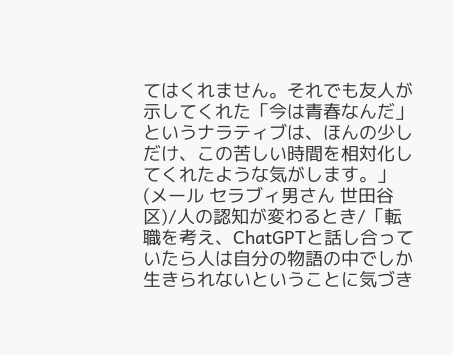てはくれません。それでも友人が示してくれた「今は青春なんだ」というナラティブは、ほんの少しだけ、この苦しい時間を相対化してくれたような気がします。」(メール セラブィ男さん 世田谷区)/人の認知が変わるとき/「転職を考え、ChatGPTと話し合っていたら人は自分の物語の中でしか生きられないということに気づき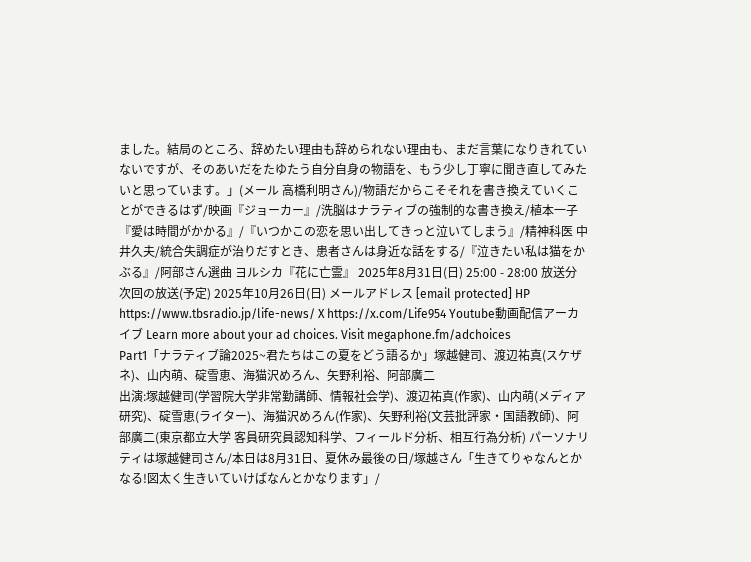ました。結局のところ、辞めたい理由も辞められない理由も、まだ言葉になりきれていないですが、そのあいだをたゆたう自分自身の物語を、もう少し丁寧に聞き直してみたいと思っています。」(メール 高橋利明さん)/物語だからこそそれを書き換えていくことができるはず/映画『ジョーカー』/洗脳はナラティブの強制的な書き換え/植本一子『愛は時間がかかる』/『いつかこの恋を思い出してきっと泣いてしまう』/精神科医 中井久夫/統合失調症が治りだすとき、患者さんは身近な話をする/『泣きたい私は猫をかぶる』/阿部さん選曲 ヨルシカ『花に亡霊』 2025年8月31日(日) 25:00 - 28:00 放送分 次回の放送(予定) 2025年10月26日(日) メールアドレス [email protected] HP https://www.tbsradio.jp/life-news/ X https://x.com/Life954 Youtube動画配信アーカイブ Learn more about your ad choices. Visit megaphone.fm/adchoices
Part1「ナラティブ論2025~君たちはこの夏をどう語るか」塚越健司、渡辺祐真(スケザネ)、山内萌、碇雪恵、海猫沢めろん、矢野利裕、阿部廣二
出演:塚越健司(学習院大学非常勤講師、情報社会学)、渡辺祐真(作家)、山内萌(メディア研究)、碇雪恵(ライター)、海猫沢めろん(作家)、矢野利裕(文芸批評家・国語教師)、阿部廣二(東京都立大学 客員研究員認知科学、フィールド分析、相互行為分析) パーソナリティは塚越健司さん/本日は8月31日、夏休み最後の日/塚越さん「生きてりゃなんとかなる!図太く生きいていけばなんとかなります」/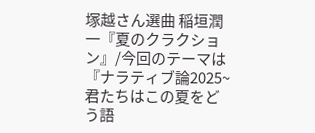塚越さん選曲 稲垣潤一『夏のクラクション』/今回のテーマは『ナラティブ論2025~君たちはこの夏をどう語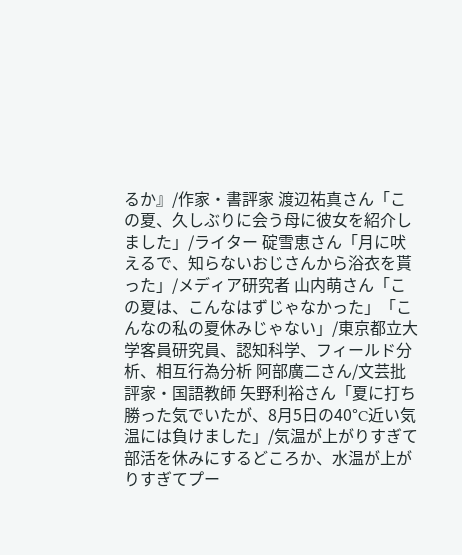るか』/作家・書評家 渡辺祐真さん「この夏、久しぶりに会う母に彼女を紹介しました」/ライター 碇雪恵さん「月に吠えるで、知らないおじさんから浴衣を貰った」/メディア研究者 山内萌さん「この夏は、こんなはずじゃなかった」「こんなの私の夏休みじゃない」/東京都立大学客員研究員、認知科学、フィールド分析、相互行為分析 阿部廣二さん/文芸批評家・国語教師 矢野利裕さん「夏に打ち勝った気でいたが、8月5日の40°C近い気温には負けました」/気温が上がりすぎて部活を休みにするどころか、水温が上がりすぎてプー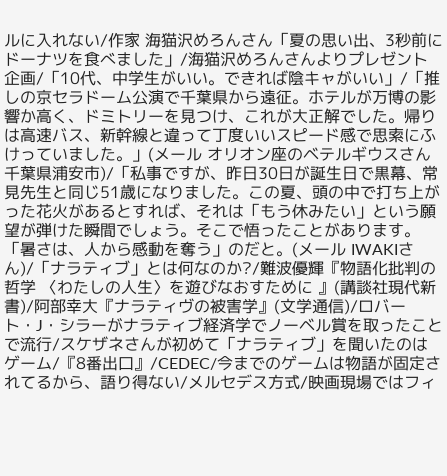ルに入れない/作家 海猫沢めろんさん「夏の思い出、3秒前にドーナツを食べました」/海猫沢めろんさんよりプレゼント企画/「10代、中学生がいい。できれば陰キャがいい」/「推しの京セラドーム公演で千葉県から遠征。ホテルが万博の影響か高く、ドミトリーを見つけ、これが大正解でした。帰りは高速バス、新幹線と違って丁度いいスピード感で思索にふけっていました。」(メール オリオン座のベテルギウスさん 千葉県浦安市)/「私事ですが、昨日30日が誕生日で黒幕、常見先生と同じ51歳になりました。この夏、頭の中で打ち上がった花火があるとすれば、それは「もう休みたい」という願望が弾けた瞬間でしょう。そこで悟ったことがあります。「暑さは、人から感動を奪う」のだと。(メール IWAKIさん)/「ナラティブ」とは何なのか?/難波優輝『物語化批判の哲学 〈わたしの人生〉を遊びなおすために 』(講談社現代新書)/阿部幸大『ナラティヴの被害学』(文学通信)/ロバート・J・シラーがナラティブ経済学でノーベル賞を取ったことで流行/スケザネさんが初めて「ナラティブ」を聞いたのはゲーム/『8番出口』/CEDEC/今までのゲームは物語が固定されてるから、語り得ない/メルセデス方式/映画現場ではフィ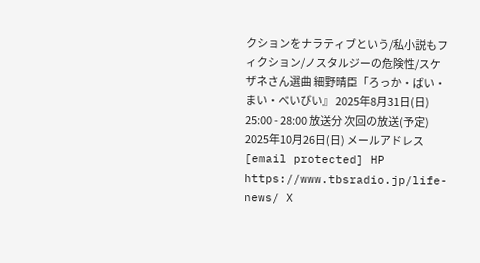クションをナラティブという/私小説もフィクション/ノスタルジーの危険性/スケザネさん選曲 細野晴臣「ろっか・ばい・まい・べいびい』 2025年8月31日(日) 25:00 - 28:00 放送分 次回の放送(予定) 2025年10月26日(日) メールアドレス [email protected] HP https://www.tbsradio.jp/life-news/ X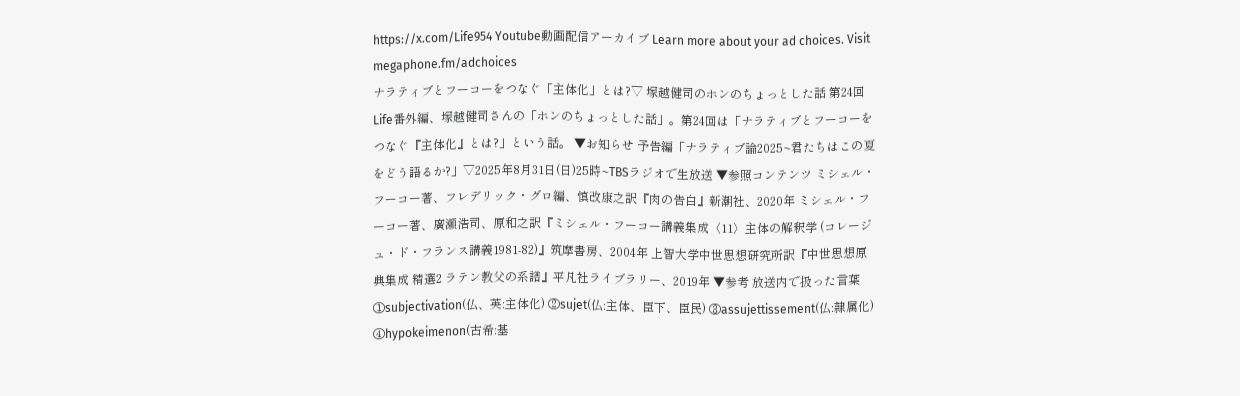https://x.com/Life954 Youtube動画配信アーカイブ Learn more about your ad choices. Visit megaphone.fm/adchoices
ナラティブとフーコーをつなぐ「主体化」とは?▽ 塚越健司のホンのちょっとした話 第24回
Life番外編、塚越健司さんの「ホンのちょっとした話」。第24回は「ナラティブとフーコーをつなぐ『主体化』とは?」という話。 ▼お知らせ 予告編「ナラティブ論2025~君たちはこの夏をどう語るか?」▽2025年8月31日(日)25時~TBSラジオで生放送 ▼参照コンテンツ ミシェル・フーコー著、フレデリック・グロ編、慎改康之訳『肉の告白』新潮社、2020年 ミシェル・フーコー著、廣瀬浩司、原和之訳『ミシェル・フーコー講義集成〈11〉主体の解釈学 (コレージュ・ド・フランス講義1981-82)』筑摩書房、2004年 上智大学中世思想研究所訳『中世思想原典集成 精選2 ラテン教父の系譜』平凡社ライブラリー、2019年 ▼参考 放送内で扱った言葉 ①subjectivation(仏、英:主体化) ②sujet(仏:主体、臣下、臣民) ③assujettissement(仏:隷属化) ④hypokeimenon(古希:基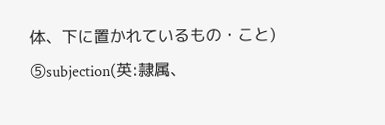体、下に置かれているもの・こと) ⑤subjection(英:隷属、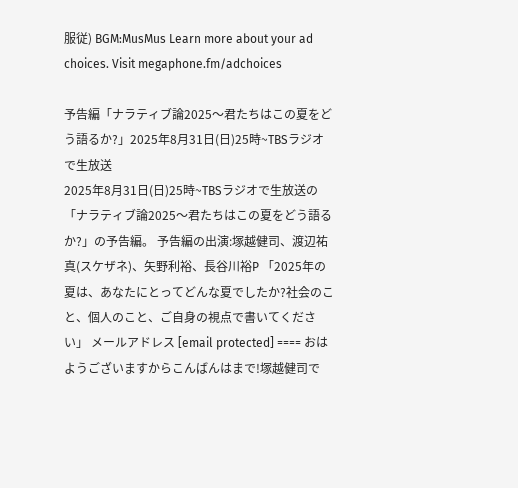服従) BGM:MusMus Learn more about your ad choices. Visit megaphone.fm/adchoices

予告編「ナラティブ論2025〜君たちはこの夏をどう語るか?」2025年8月31日(日)25時~TBSラジオで生放送
2025年8月31日(日)25時~TBSラジオで生放送の「ナラティブ論2025〜君たちはこの夏をどう語るか?」の予告編。 予告編の出演:塚越健司、渡辺祐真(スケザネ)、矢野利裕、長谷川裕P 「2025年の夏は、あなたにとってどんな夏でしたか?社会のこと、個人のこと、ご自身の視点で書いてください」 メールアドレス [email protected] ==== おはようございますからこんばんはまで!塚越健司で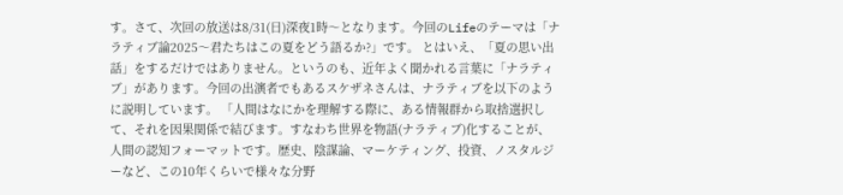す。さて、次回の放送は8/31(日)深夜1時〜となります。今回のLifeのテーマは「ナラティブ論2025〜君たちはこの夏をどう語るか?」です。 とはいえ、「夏の思い出話」をするだけではありません。というのも、近年よく聞かれる言葉に「ナラティブ」があります。今回の出演者でもあるスケザネさんは、ナラティブを以下のように説明しています。 「人間はなにかを理解する際に、ある情報群から取捨選択して、それを因果関係で結びます。すなわち世界を物語(ナラティブ)化することが、人間の認知フォーマットです。歴史、陰謀論、マーケティング、投資、ノスタルジーなど、この10年くらいで様々な分野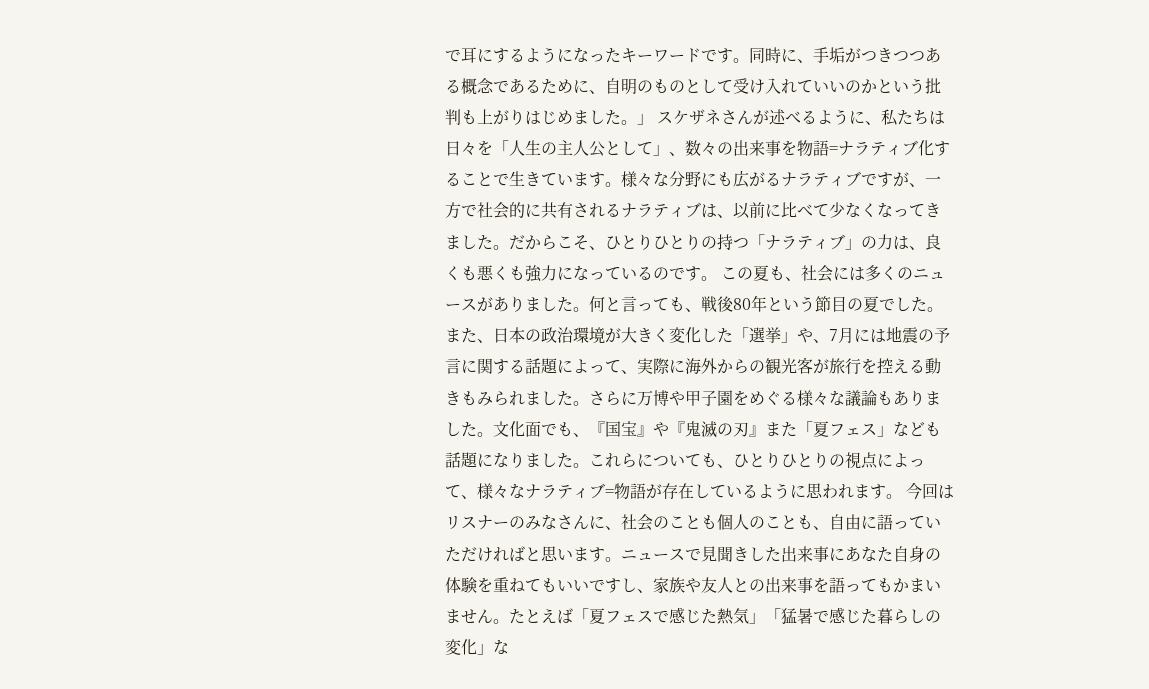で耳にするようになったキーワードです。同時に、手垢がつきつつある概念であるために、自明のものとして受け入れていいのかという批判も上がりはじめました。」 スケザネさんが述べるように、私たちは日々を「人生の主人公として」、数々の出来事を物語=ナラティブ化することで生きています。様々な分野にも広がるナラティブですが、一方で社会的に共有されるナラティブは、以前に比べて少なくなってきました。だからこそ、ひとりひとりの持つ「ナラティブ」の力は、良くも悪くも強力になっているのです。 この夏も、社会には多くのニュースがありました。何と言っても、戦後80年という節目の夏でした。また、日本の政治環境が大きく変化した「選挙」や、7月には地震の予言に関する話題によって、実際に海外からの観光客が旅行を控える動きもみられました。さらに万博や甲子園をめぐる様々な議論もありました。文化面でも、『国宝』や『鬼滅の刃』また「夏フェス」なども話題になりました。これらについても、ひとりひとりの視点によって、様々なナラティブ=物語が存在しているように思われます。 今回はリスナーのみなさんに、社会のことも個人のことも、自由に語っていただければと思います。ニュースで見聞きした出来事にあなた自身の体験を重ねてもいいですし、家族や友人との出来事を語ってもかまいません。たとえば「夏フェスで感じた熱気」「猛暑で感じた暮らしの変化」な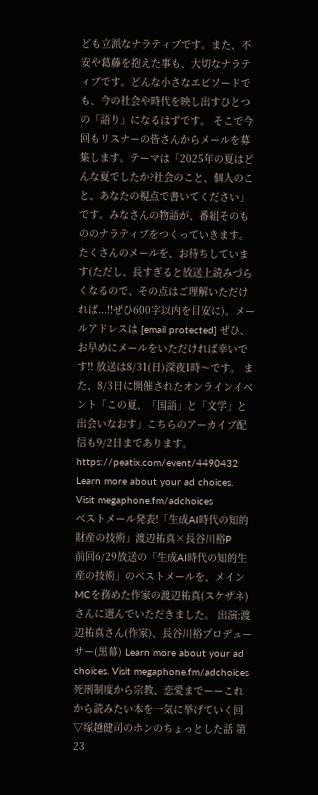ども立派なナラティブです。また、不安や葛藤を抱えた事も、大切なナラティブです。どんな小さなエピソードでも、今の社会や時代を映し出すひとつの「語り」になるはずです。 そこで今回もリスナーの皆さんからメールを募集します。テーマは「2025年の夏はどんな夏でしたか?社会のこと、個人のこと、あなたの視点で書いてください」です。みなさんの物語が、番組そのもののナラティブをつくっていきます。たくさんのメールを、お待ちしています(ただし、長すぎると放送上読みづらくなるので、その点はご理解いただければ...!!ぜひ600字以内を目安に)。メールアドレスは [email protected] ぜひ、お早めにメールをいただければ幸いです!! 放送は8/31(日)深夜1時〜です。 また、8/3日に開催されたオンラインイベント「この夏、「国語」と「文学」と出会いなおす」こちらのアーカイブ配信も9/2日まであります。 https://peatix.com/event/4490432 Learn more about your ad choices. Visit megaphone.fm/adchoices
ベストメール発表!「生成AI時代の知的財産の技術」渡辺祐真×長谷川裕P
前回6/29放送の「生成AI時代の知的生産の技術」のベストメールを、メインMCを務めた作家の渡辺祐真(スケザネ)さんに選んでいただきました。 出演:渡辺祐真さん(作家)、長谷川裕プロデューサー(黒幕) Learn more about your ad choices. Visit megaphone.fm/adchoices
死刑制度から宗教、恋愛までーーこれから読みたい本を一気に挙げていく回▽塚越健司のホンのちょっとした話 第23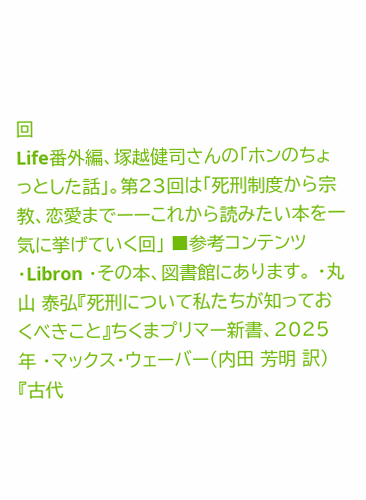回
Life番外編、塚越健司さんの「ホンのちょっとした話」。第23回は「死刑制度から宗教、恋愛までーーこれから読みたい本を一気に挙げていく回」 ■参考コンテンツ ・Libron ・その本、図書館にあります。 ・丸山 泰弘『死刑について私たちが知っておくべきこと』ちくまプリマー新書、2025年 ・マックス・ウェーバー(内田 芳明 訳)『古代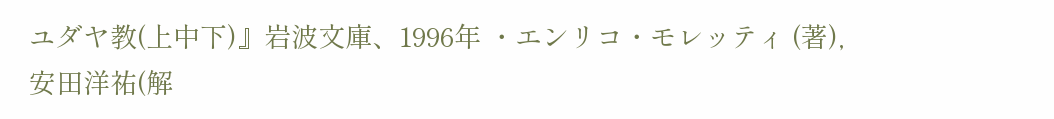ユダヤ教(上中下)』岩波文庫、1996年 ・エンリコ・モレッティ (著), 安田洋祐(解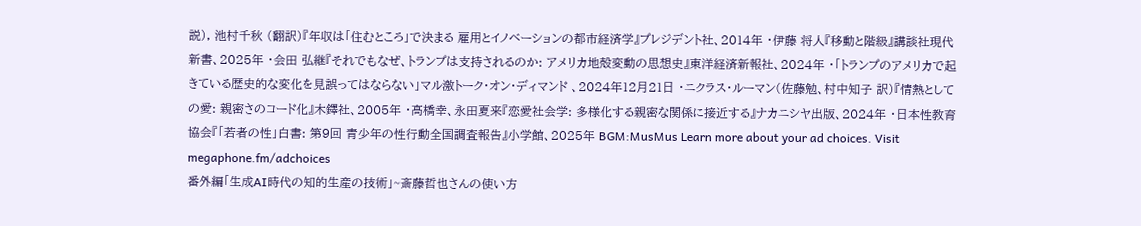説), 池村千秋 (翻訳)『年収は「住むところ」で決まる 雇用とイノベーションの都市経済学』プレジデント社、2014年 ・伊藤 将人『移動と階級』講談社現代新書、2025年 ・会田 弘継『それでもなぜ、トランプは支持されるのか: アメリカ地殻変動の思想史』東洋経済新報社、2024年 ・「トランプのアメリカで起きている歴史的な変化を見誤ってはならない」マル激トーク・オン・ディマンド 、2024年12月21日 ・ニクラス・ルーマン(佐藤勉、村中知子 訳)『情熱としての愛: 親密さのコード化』木鐸社、2005年 ・高橋幸、永田夏来『恋愛社会学: 多様化する親密な関係に接近する』ナカニシヤ出版、2024年 ・日本性教育協会『「若者の性」白書: 第9回 青少年の性行動全国調査報告』小学館、2025年 BGM:MusMus Learn more about your ad choices. Visit megaphone.fm/adchoices
番外編「生成AI時代の知的生産の技術」~斎藤哲也さんの使い方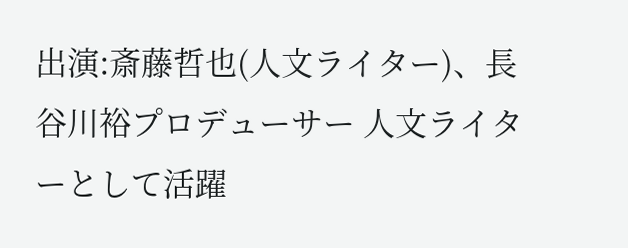出演:斎藤哲也(人文ライター)、長谷川裕プロデューサー 人文ライターとして活躍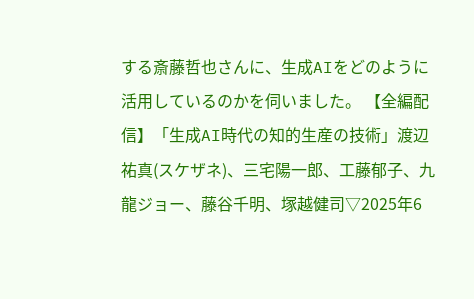する斎藤哲也さんに、生成AIをどのように活用しているのかを伺いました。 【全編配信】「生成AI時代の知的生産の技術」渡辺祐真(スケザネ)、三宅陽一郎、工藤郁子、九龍ジョー、藤谷千明、塚越健司▽2025年6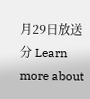月29日放送分 Learn more about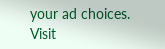your ad choices. Visit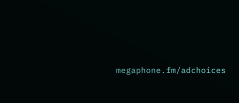megaphone.fm/adchoices